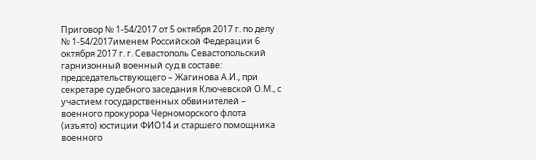Приговор № 1-54/2017 от 5 октября 2017 г. по делу № 1-54/2017именем Российской Федерации 6 октября 2017 г. г. Севастополь Севастопольский гарнизонный военный суд в составе: председательствующего – Жагинова А.И., при секретаре судебного заседания Ключевской О.М., с участием государственных обвинителей – военного прокурора Черноморского флота (изъято) юстиции ФИО14 и старшего помощника военного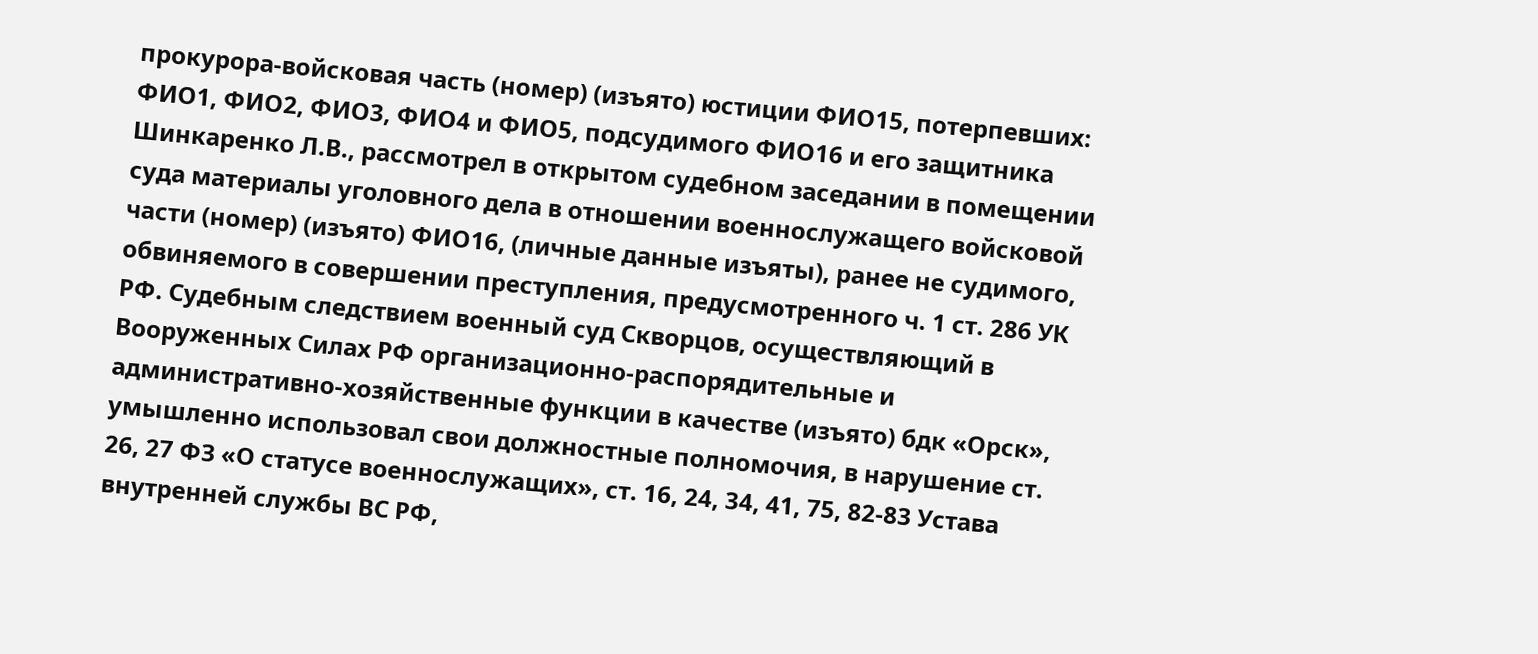прокурора-войсковая часть (номер) (изъято) юстиции ФИО15, потерпевших: ФИО1, ФИО2, ФИО3, ФИО4 и ФИО5, подсудимого ФИО16 и его защитника Шинкаренко Л.В., рассмотрел в открытом судебном заседании в помещении суда материалы уголовного дела в отношении военнослужащего войсковой части (номер) (изъято) ФИО16, (личные данные изъяты), ранее не судимого, обвиняемого в совершении преступления, предусмотренного ч. 1 ст. 286 УК РФ. Судебным следствием военный суд Скворцов, осуществляющий в Вооруженных Силах РФ организационно-распорядительные и административно-хозяйственные функции в качестве (изъято) бдк «Орск», умышленно использовал свои должностные полномочия, в нарушение ст. 26, 27 ФЗ «О статусе военнослужащих», ст. 16, 24, 34, 41, 75, 82-83 Устава внутренней службы ВС РФ,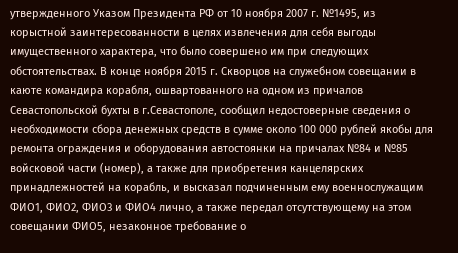утвержденного Указом Президента РФ от 10 ноября 2007 г. №1495, из корыстной заинтересованности в целях извлечения для себя выгоды имущественного характера, что было совершено им при следующих обстоятельствах. В конце ноября 2015 г. Скворцов на служебном совещании в каюте командира корабля, ошвартованного на одном из причалов Севастопольской бухты в г.Севастополе, сообщил недостоверные сведения о необходимости сбора денежных средств в сумме около 100 000 рублей якобы для ремонта ограждения и оборудования автостоянки на причалах №84 и №85 войсковой части (номер), а также для приобретения канцелярских принадлежностей на корабль, и высказал подчиненным ему военнослужащим ФИО1, ФИО2, ФИО3 и ФИО4 лично, а также передал отсутствующему на этом совещании ФИО5, незаконное требование о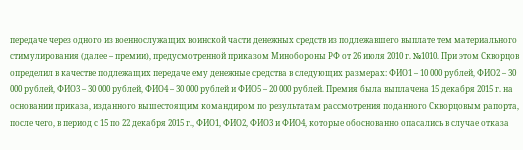передаче через одного из военнослужащих воинской части денежных средств из подлежавшего выплате тем материального стимулирования (далее – премии), предусмотренной приказом Минобороны РФ от 26 июля 2010 г. №1010. При этом Скворцов определил в качестве подлежащих передаче ему денежные средства в следующих размерах: ФИО1 – 10 000 рублей, ФИО2 – 30 000 рублей, ФИО3 – 30 000 рублей, ФИО4 – 30 000 рублей и ФИО5 – 20 000 рублей. Премия была выплачена 15 декабря 2015 г. на основании приказа, изданного вышестоящим командиром по результатам рассмотрения поданного Скворцовым рапорта, после чего, в период с 15 по 22 декабря 2015 г., ФИО1, ФИО2, ФИО3 и ФИО4, которые обоснованно опасались в случае отказа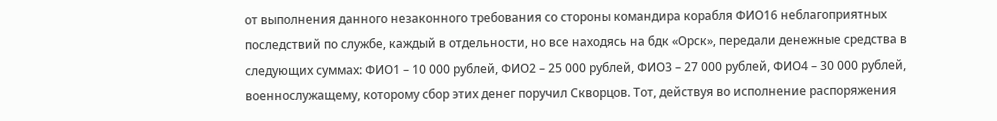от выполнения данного незаконного требования со стороны командира корабля ФИО16 неблагоприятных последствий по службе, каждый в отдельности, но все находясь на бдк «Орск», передали денежные средства в следующих суммах: ФИО1 – 10 000 рублей, ФИО2 – 25 000 рублей, ФИО3 – 27 000 рублей, ФИО4 – 30 000 рублей, военнослужащему, которому сбор этих денег поручил Скворцов. Тот, действуя во исполнение распоряжения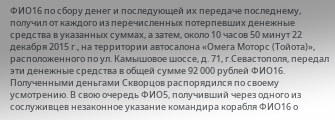ФИО16 по сбору денег и последующей их передаче последнему, получил от каждого из перечисленных потерпевших денежные средства в указанных суммах, а затем, около 10 часов 50 минут 22 декабря 2015 г., на территории автосалона «Омега Моторс (Тойота)», расположенного по ул. Камышовое шоссе, д. 71, г.Севастополя, передал эти денежные средства в общей сумме 92 000 рублей ФИО16. Полученными деньгами Скворцов распорядился по своему усмотрению. В свою очередь ФИО5, получивший через одного из сослуживцев незаконное указание командира корабля ФИО16 о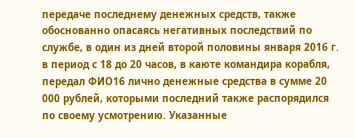передаче последнему денежных средств, также обоснованно опасаясь негативных последствий по службе, в один из дней второй половины января 2016 г. в период с 18 до 20 часов, в каюте командира корабля, передал ФИО16 лично денежные средства в сумме 20 000 рублей, которыми последний также распорядился по своему усмотрению. Указанные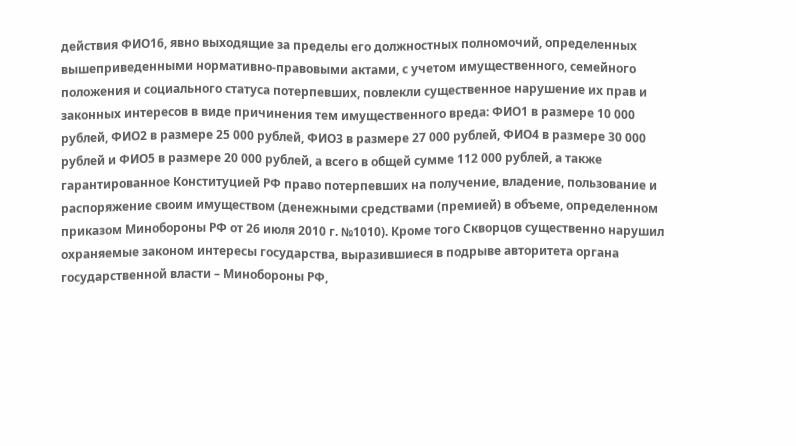действия ФИО16, явно выходящие за пределы его должностных полномочий, определенных вышеприведенными нормативно-правовыми актами, с учетом имущественного, семейного положения и социального статуса потерпевших, повлекли существенное нарушение их прав и законных интересов в виде причинения тем имущественного вреда: ФИО1 в размере 10 000 рублей, ФИО2 в размере 25 000 рублей, ФИО3 в размере 27 000 рублей, ФИО4 в размере 30 000 рублей и ФИО5 в размере 20 000 рублей, а всего в общей сумме 112 000 рублей, а также гарантированное Конституцией РФ право потерпевших на получение, владение, пользование и распоряжение своим имуществом (денежными средствами (премией) в объеме, определенном приказом Минобороны РФ от 26 июля 2010 г. №1010). Кроме того Скворцов существенно нарушил охраняемые законом интересы государства, выразившиеся в подрыве авторитета органа государственной власти – Минобороны РФ,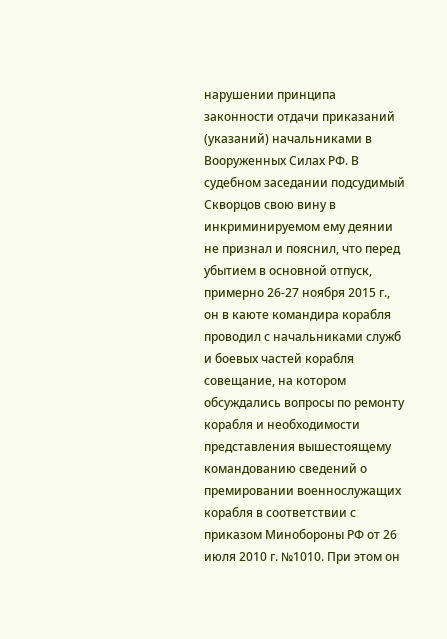нарушении принципа законности отдачи приказаний (указаний) начальниками в Вооруженных Силах РФ. В судебном заседании подсудимый Скворцов свою вину в инкриминируемом ему деянии не признал и пояснил, что перед убытием в основной отпуск, примерно 26-27 ноября 2015 г., он в каюте командира корабля проводил с начальниками служб и боевых частей корабля совещание, на котором обсуждались вопросы по ремонту корабля и необходимости представления вышестоящему командованию сведений о премировании военнослужащих корабля в соответствии с приказом Минобороны РФ от 26 июля 2010 г. №1010. При этом он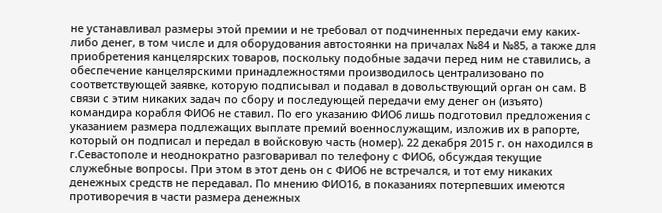не устанавливал размеры этой премии и не требовал от подчиненных передачи ему каких-либо денег, в том числе и для оборудования автостоянки на причалах №84 и №85, а также для приобретения канцелярских товаров, поскольку подобные задачи перед ним не ставились, а обеспечение канцелярскими принадлежностями производилось централизовано по соответствующей заявке, которую подписывал и подавал в довольствующий орган он сам. В связи с этим никаких задач по сбору и последующей передачи ему денег он (изъято) командира корабля ФИО6 не ставил. По его указанию ФИО6 лишь подготовил предложения с указанием размера подлежащих выплате премий военнослужащим, изложив их в рапорте, который он подписал и передал в войсковую часть (номер). 22 декабря 2015 г. он находился в г.Севастополе и неоднократно разговаривал по телефону с ФИО6, обсуждая текущие служебные вопросы. При этом в этот день он с ФИО6 не встречался, и тот ему никаких денежных средств не передавал. По мнению ФИО16, в показаниях потерпевших имеются противоречия в части размера денежных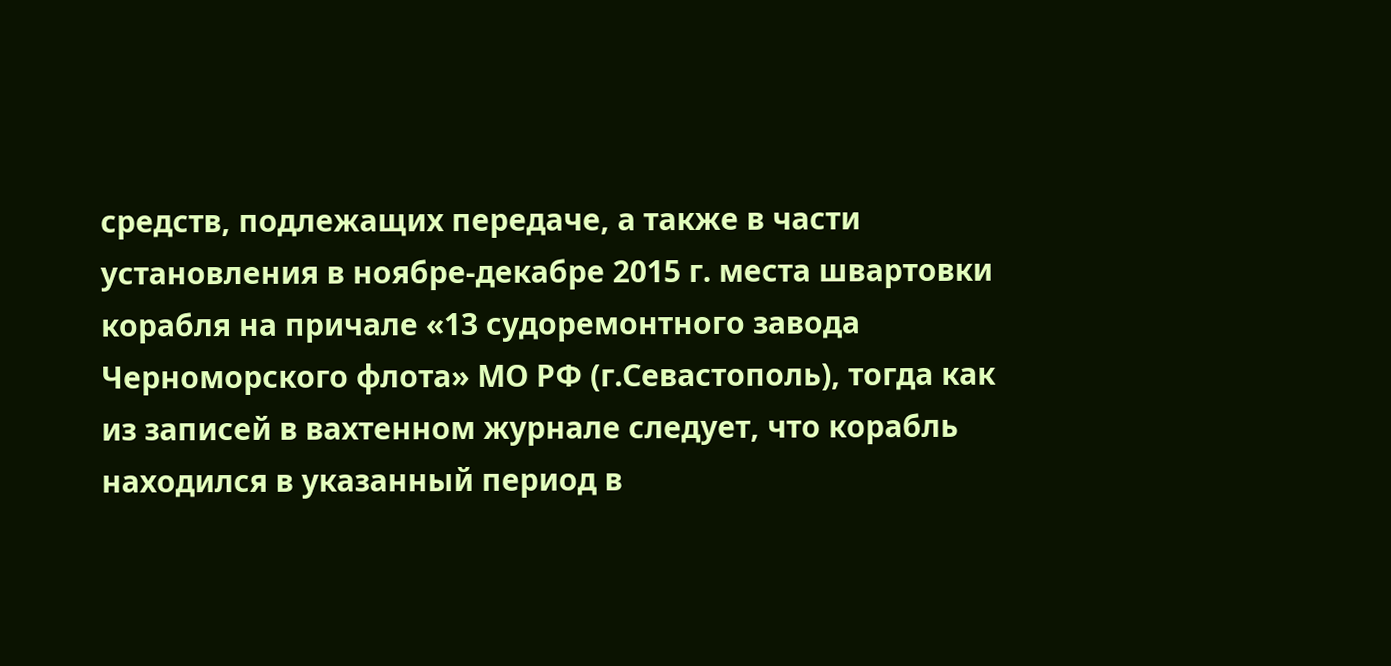средств, подлежащих передаче, а также в части установления в ноябре-декабре 2015 г. места швартовки корабля на причале «13 судоремонтного завода Черноморского флота» МО РФ (г.Севастополь), тогда как из записей в вахтенном журнале следует, что корабль находился в указанный период в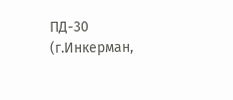ПД-30 (г.Инкерман,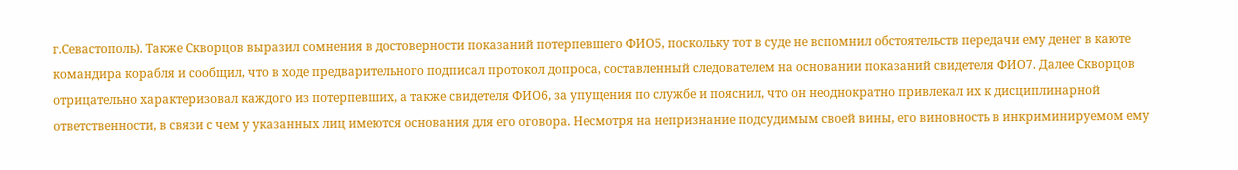г.Севастополь). Также Скворцов выразил сомнения в достоверности показаний потерпевшего ФИО5, поскольку тот в суде не вспомнил обстоятельств передачи ему денег в каюте командира корабля и сообщил, что в ходе предварительного подписал протокол допроса, составленный следователем на основании показаний свидетеля ФИО7. Далее Скворцов отрицательно характеризовал каждого из потерпевших, а также свидетеля ФИО6, за упущения по службе и пояснил, что он неоднократно привлекал их к дисциплинарной ответственности, в связи с чем у указанных лиц имеются основания для его оговора. Несмотря на непризнание подсудимым своей вины, его виновность в инкриминируемом ему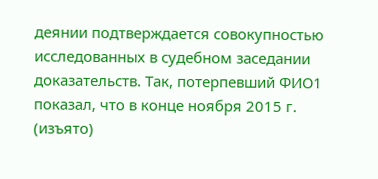деянии подтверждается совокупностью исследованных в судебном заседании доказательств. Так, потерпевший ФИО1 показал, что в конце ноября 2015 г. (изъято)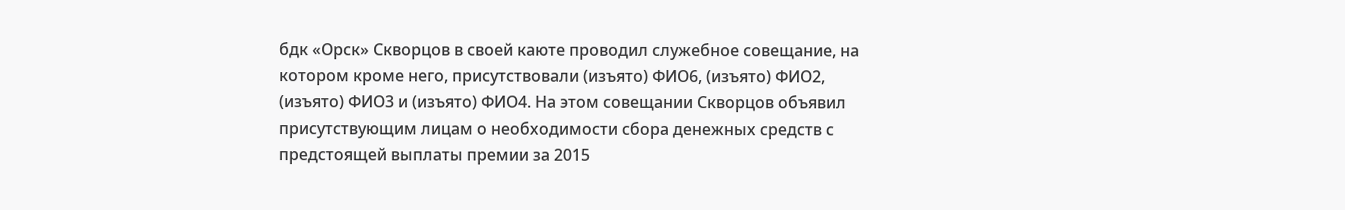бдк «Орск» Скворцов в своей каюте проводил служебное совещание, на котором кроме него, присутствовали (изъято) ФИО6, (изъято) ФИО2, (изъято) ФИО3 и (изъято) ФИО4. На этом совещании Скворцов объявил присутствующим лицам о необходимости сбора денежных средств с предстоящей выплаты премии за 2015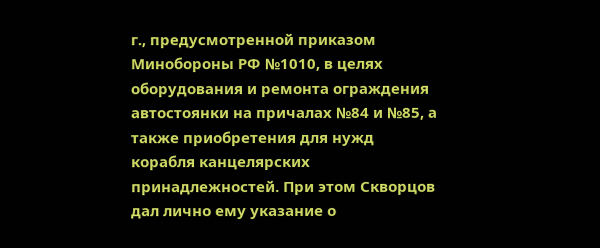г., предусмотренной приказом Минобороны РФ №1010, в целях оборудования и ремонта ограждения автостоянки на причалах №84 и №85, а также приобретения для нужд корабля канцелярских принадлежностей. При этом Скворцов дал лично ему указание о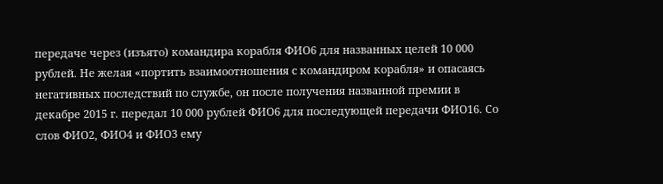передаче через (изъято) командира корабля ФИО6 для названных целей 10 000 рублей. Не желая «портить взаимоотношения с командиром корабля» и опасаясь негативных последствий по службе, он после получения названной премии в декабре 2015 г. передал 10 000 рублей ФИО6 для последующей передачи ФИО16. Со слов ФИО2, ФИО4 и ФИО3 ему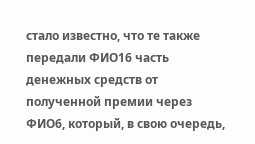стало известно, что те также передали ФИО16 часть денежных средств от полученной премии через ФИО6, который, в свою очередь,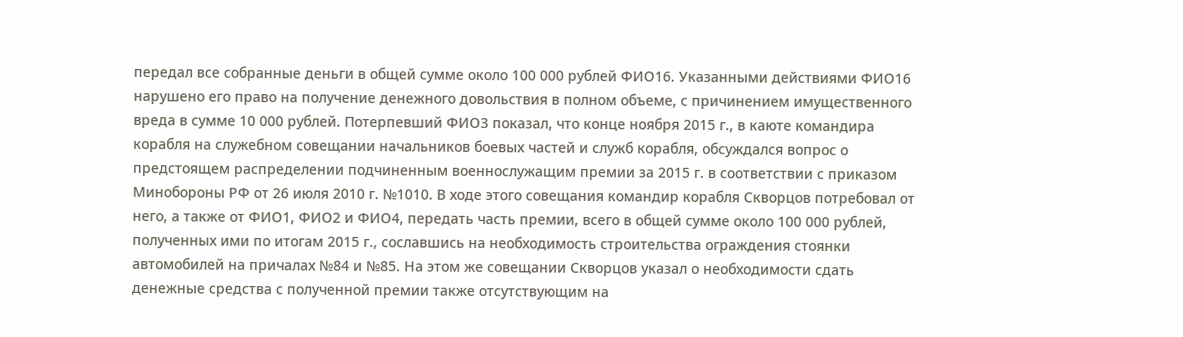передал все собранные деньги в общей сумме около 100 000 рублей ФИО16. Указанными действиями ФИО16 нарушено его право на получение денежного довольствия в полном объеме, с причинением имущественного вреда в сумме 10 000 рублей. Потерпевший ФИО3 показал, что конце ноября 2015 г., в каюте командира корабля на служебном совещании начальников боевых частей и служб корабля, обсуждался вопрос о предстоящем распределении подчиненным военнослужащим премии за 2015 г. в соответствии с приказом Минобороны РФ от 26 июля 2010 г. №1010. В ходе этого совещания командир корабля Скворцов потребовал от него, а также от ФИО1, ФИО2 и ФИО4, передать часть премии, всего в общей сумме около 100 000 рублей, полученных ими по итогам 2015 г., сославшись на необходимость строительства ограждения стоянки автомобилей на причалах №84 и №85. На этом же совещании Скворцов указал о необходимости сдать денежные средства с полученной премии также отсутствующим на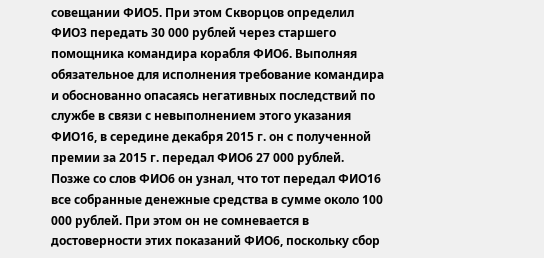совещании ФИО5. При этом Скворцов определил ФИО3 передать 30 000 рублей через старшего помощника командира корабля ФИО6. Выполняя обязательное для исполнения требование командира и обоснованно опасаясь негативных последствий по службе в связи с невыполнением этого указания ФИО16, в середине декабря 2015 г. он с полученной премии за 2015 г. передал ФИО6 27 000 рублей. Позже со слов ФИО6 он узнал, что тот передал ФИО16 все собранные денежные средства в сумме около 100 000 рублей. При этом он не сомневается в достоверности этих показаний ФИО6, поскольку сбор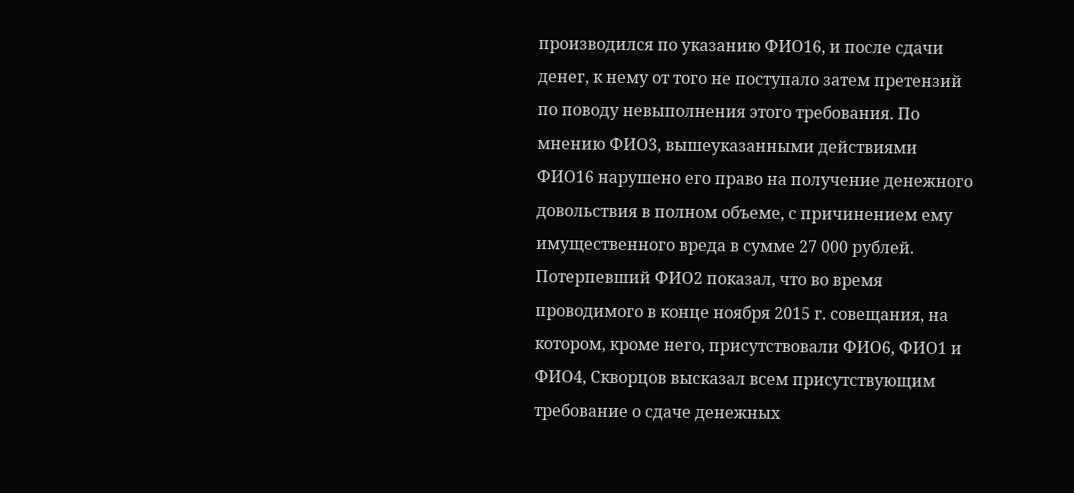производился по указанию ФИО16, и после сдачи денег, к нему от того не поступало затем претензий по поводу невыполнения этого требования. По мнению ФИО3, вышеуказанными действиями ФИО16 нарушено его право на получение денежного довольствия в полном объеме, с причинением ему имущественного вреда в сумме 27 000 рублей. Потерпевший ФИО2 показал, что во время проводимого в конце ноября 2015 г. совещания, на котором, кроме него, присутствовали ФИО6, ФИО1 и ФИО4, Скворцов высказал всем присутствующим требование о сдаче денежных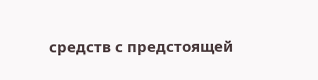средств с предстоящей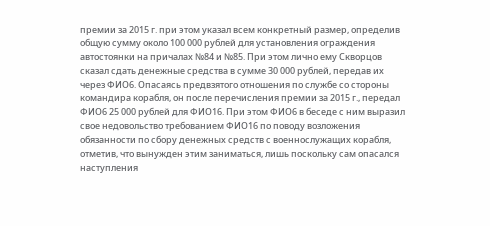премии за 2015 г. при этом указал всем конкретный размер, определив общую сумму около 100 000 рублей для установления ограждения автостоянки на причалах №84 и №85. При этом лично ему Скворцов сказал сдать денежные средства в сумме 30 000 рублей, передав их через ФИО6. Опасаясь предвзятого отношения по службе со стороны командира корабля, он после перечисления премии за 2015 г., передал ФИО6 25 000 рублей для ФИО16. При этом ФИО6 в беседе с ним выразил свое недовольство требованием ФИО16 по поводу возложения обязанности по сбору денежных средств с военнослужащих корабля, отметив, что вынужден этим заниматься, лишь поскольку сам опасался наступления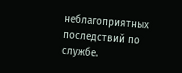неблагоприятных последствий по службе.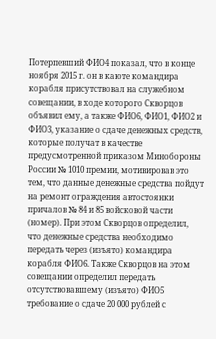Потерпевший ФИО4 показал, что в конце ноября 2015 г. он в каюте командира корабля присутствовал на служебном совещании, в ходе которого Скворцов объявил ему, а также ФИО6, ФИО1, ФИО2 и ФИО3, указание о сдаче денежных средств, которые получат в качестве предусмотренной приказом Минобороны России № 1010 премии, мотивировав это тем, что данные денежные средства пойдут на ремонт ограждения автостоянки причалов № 84 и 85 войсковой части (номер). При этом Скворцов определил, что денежные средства необходимо передать через (изъято) командира корабля ФИО6. Также Скворцов на этом совещании определил передать отсутствовавшему (изъято) ФИО5 требование о сдаче 20 000 рублей с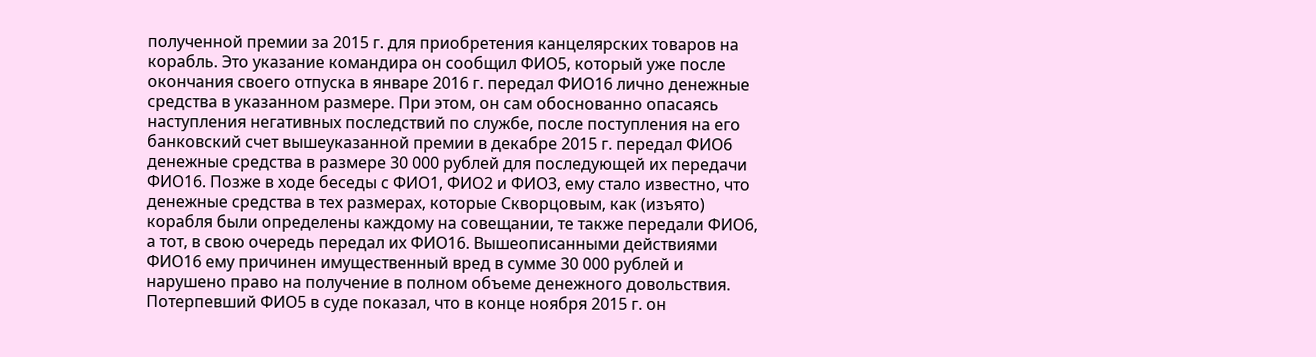полученной премии за 2015 г. для приобретения канцелярских товаров на корабль. Это указание командира он сообщил ФИО5, который уже после окончания своего отпуска в январе 2016 г. передал ФИО16 лично денежные средства в указанном размере. При этом, он сам обоснованно опасаясь наступления негативных последствий по службе, после поступления на его банковский счет вышеуказанной премии в декабре 2015 г. передал ФИО6 денежные средства в размере 30 000 рублей для последующей их передачи ФИО16. Позже в ходе беседы с ФИО1, ФИО2 и ФИО3, ему стало известно, что денежные средства в тех размерах, которые Скворцовым, как (изъято) корабля были определены каждому на совещании, те также передали ФИО6, а тот, в свою очередь передал их ФИО16. Вышеописанными действиями ФИО16 ему причинен имущественный вред в сумме 30 000 рублей и нарушено право на получение в полном объеме денежного довольствия. Потерпевший ФИО5 в суде показал, что в конце ноября 2015 г. он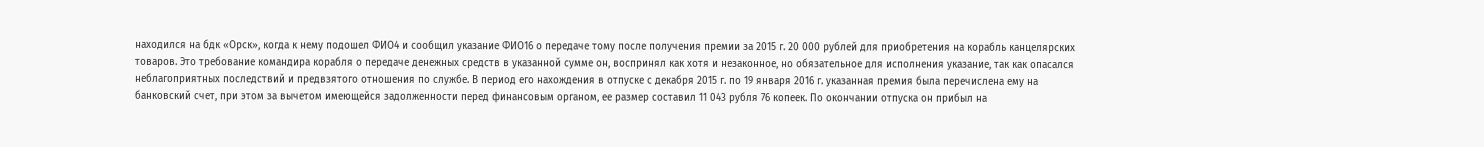находился на бдк «Орск», когда к нему подошел ФИО4 и сообщил указание ФИО16 о передаче тому после получения премии за 2015 г. 20 000 рублей для приобретения на корабль канцелярских товаров. Это требование командира корабля о передаче денежных средств в указанной сумме он, воспринял как хотя и незаконное, но обязательное для исполнения указание, так как опасался неблагоприятных последствий и предвзятого отношения по службе. В период его нахождения в отпуске с декабря 2015 г. по 19 января 2016 г. указанная премия была перечислена ему на банковский счет, при этом за вычетом имеющейся задолженности перед финансовым органом, ее размер составил 11 043 рубля 76 копеек. По окончании отпуска он прибыл на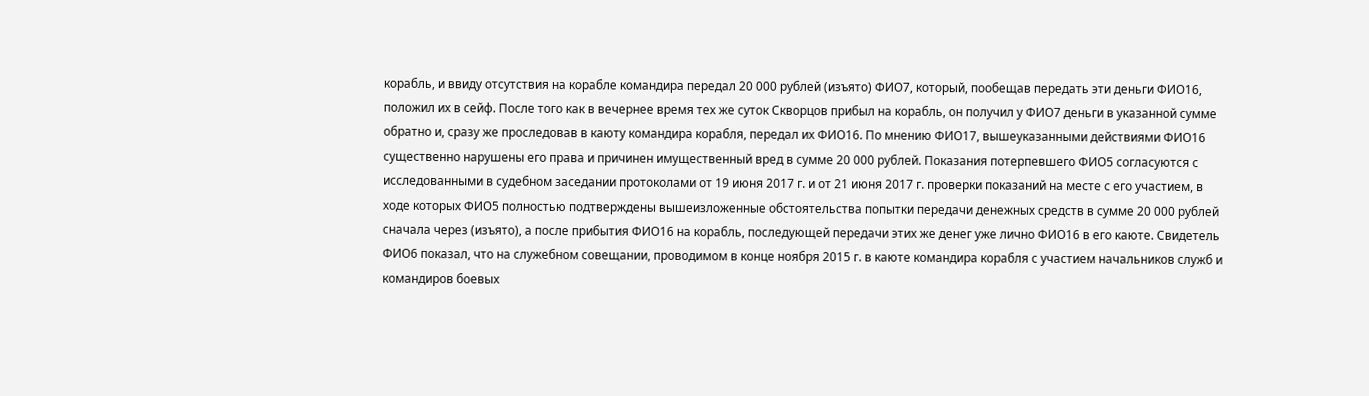корабль, и ввиду отсутствия на корабле командира передал 20 000 рублей (изъято) ФИО7, который, пообещав передать эти деньги ФИО16, положил их в сейф. После того как в вечернее время тех же суток Скворцов прибыл на корабль, он получил у ФИО7 деньги в указанной сумме обратно и, сразу же проследовав в каюту командира корабля, передал их ФИО16. По мнению ФИО17, вышеуказанными действиями ФИО16 существенно нарушены его права и причинен имущественный вред в сумме 20 000 рублей. Показания потерпевшего ФИО5 согласуются с исследованными в судебном заседании протоколами от 19 июня 2017 г. и от 21 июня 2017 г. проверки показаний на месте с его участием, в ходе которых ФИО5 полностью подтверждены вышеизложенные обстоятельства попытки передачи денежных средств в сумме 20 000 рублей сначала через (изъято), а после прибытия ФИО16 на корабль, последующей передачи этих же денег уже лично ФИО16 в его каюте. Свидетель ФИО6 показал, что на служебном совещании, проводимом в конце ноября 2015 г. в каюте командира корабля с участием начальников служб и командиров боевых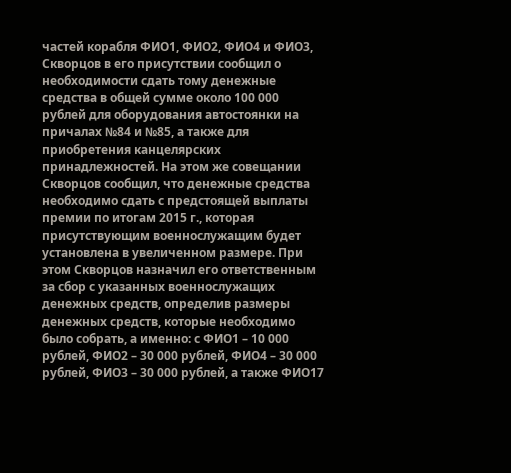частей корабля ФИО1, ФИО2, ФИО4 и ФИО3, Скворцов в его присутствии сообщил о необходимости сдать тому денежные средства в общей сумме около 100 000 рублей для оборудования автостоянки на причалах №84 и №85, а также для приобретения канцелярских принадлежностей. На этом же совещании Скворцов сообщил, что денежные средства необходимо сдать с предстоящей выплаты премии по итогам 2015 г., которая присутствующим военнослужащим будет установлена в увеличенном размере. При этом Скворцов назначил его ответственным за сбор с указанных военнослужащих денежных средств, определив размеры денежных средств, которые необходимо было собрать, а именно: с ФИО1 – 10 000 рублей, ФИО2 – 30 000 рублей, ФИО4 – 30 000 рублей, ФИО3 – 30 000 рублей, а также ФИО17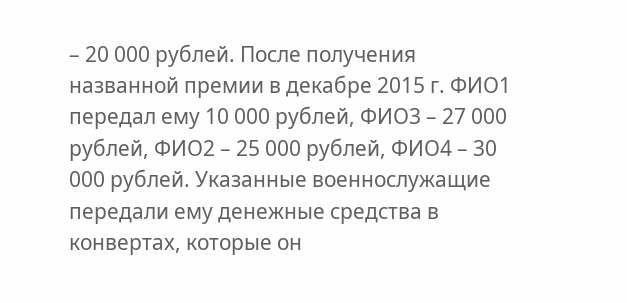– 20 000 рублей. После получения названной премии в декабре 2015 г. ФИО1 передал ему 10 000 рублей, ФИО3 – 27 000 рублей, ФИО2 – 25 000 рублей, ФИО4 – 30 000 рублей. Указанные военнослужащие передали ему денежные средства в конвертах, которые он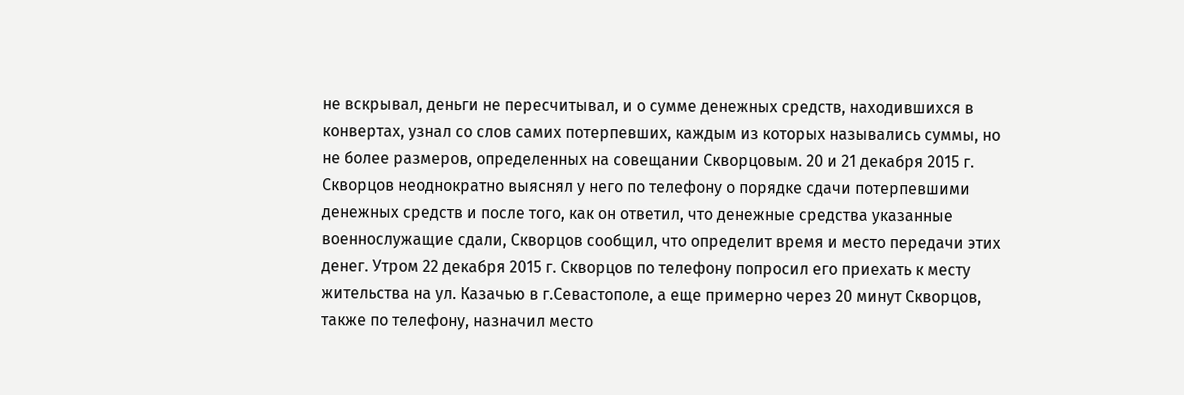не вскрывал, деньги не пересчитывал, и о сумме денежных средств, находившихся в конвертах, узнал со слов самих потерпевших, каждым из которых назывались суммы, но не более размеров, определенных на совещании Скворцовым. 20 и 21 декабря 2015 г. Скворцов неоднократно выяснял у него по телефону о порядке сдачи потерпевшими денежных средств и после того, как он ответил, что денежные средства указанные военнослужащие сдали, Скворцов сообщил, что определит время и место передачи этих денег. Утром 22 декабря 2015 г. Скворцов по телефону попросил его приехать к месту жительства на ул. Казачью в г.Севастополе, а еще примерно через 20 минут Скворцов, также по телефону, назначил место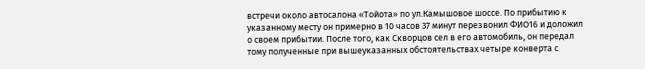встречи около автосалона «Тойота» по ул.Камышовое шоссе. По прибытию к указанному месту он примерно в 10 часов 37 минут перезвонил ФИО16 и доложил о своем прибытии. После того, как Скворцов сел в его автомобиль, он передал тому полученные при вышеуказанных обстоятельствах четыре конверта с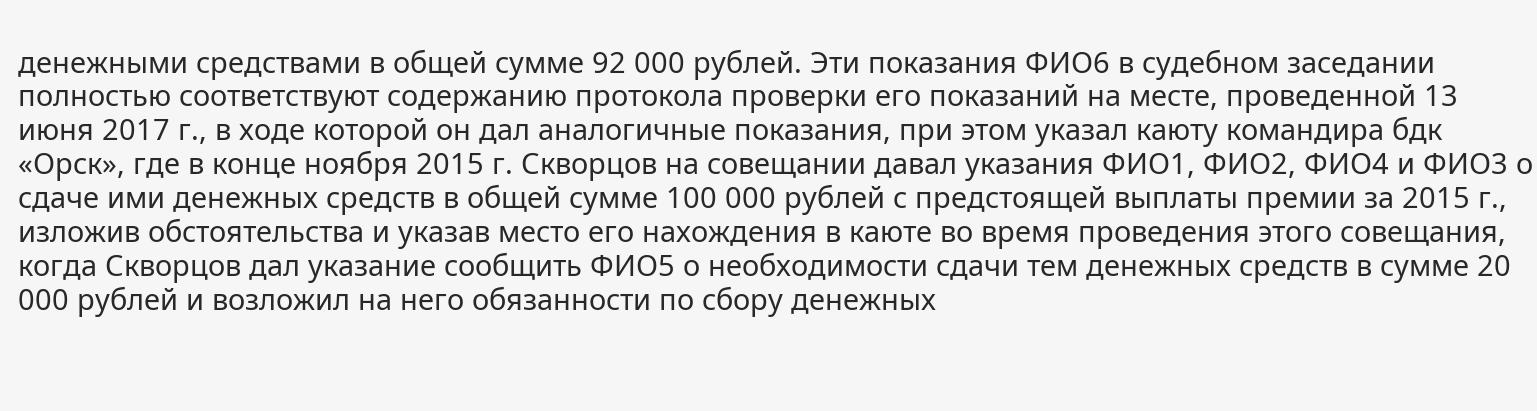денежными средствами в общей сумме 92 000 рублей. Эти показания ФИО6 в судебном заседании полностью соответствуют содержанию протокола проверки его показаний на месте, проведенной 13 июня 2017 г., в ходе которой он дал аналогичные показания, при этом указал каюту командира бдк «Орск», где в конце ноября 2015 г. Скворцов на совещании давал указания ФИО1, ФИО2, ФИО4 и ФИО3 о сдаче ими денежных средств в общей сумме 100 000 рублей с предстоящей выплаты премии за 2015 г., изложив обстоятельства и указав место его нахождения в каюте во время проведения этого совещания, когда Скворцов дал указание сообщить ФИО5 о необходимости сдачи тем денежных средств в сумме 20 000 рублей и возложил на него обязанности по сбору денежных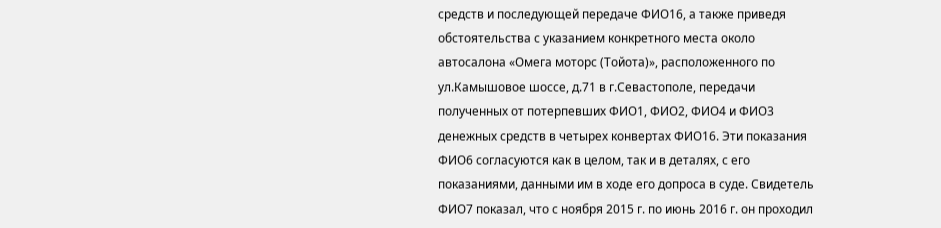средств и последующей передаче ФИО16, а также приведя обстоятельства с указанием конкретного места около автосалона «Омега моторс (Тойота)», расположенного по ул.Камышовое шоссе, д.71 в г.Севастополе, передачи полученных от потерпевших ФИО1, ФИО2, ФИО4 и ФИО3 денежных средств в четырех конвертах ФИО16. Эти показания ФИО6 согласуются как в целом, так и в деталях, с его показаниями, данными им в ходе его допроса в суде. Свидетель ФИО7 показал, что с ноября 2015 г. по июнь 2016 г. он проходил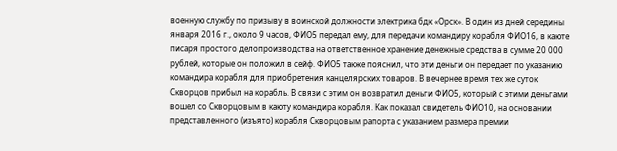военную службу по призыву в воинской должности электрика бдк «Орск». В один из дней середины января 2016 г., около 9 часов, ФИО5 передал ему, для передачи командиру корабля ФИО16, в каюте писаря простого делопроизводства на ответственное хранение денежные средства в сумме 20 000 рублей, которые он положил в сейф. ФИО5 также пояснил, что эти деньги он передает по указанию командира корабля для приобретения канцелярских товаров. В вечернее время тех же суток Скворцов прибыл на корабль. В связи с этим он возвратил деньги ФИО5, который с этими деньгами вошел со Скворцовым в каюту командира корабля. Как показал свидетель ФИО10, на основании представленного (изъято) корабля Скворцовым рапорта с указанием размера премии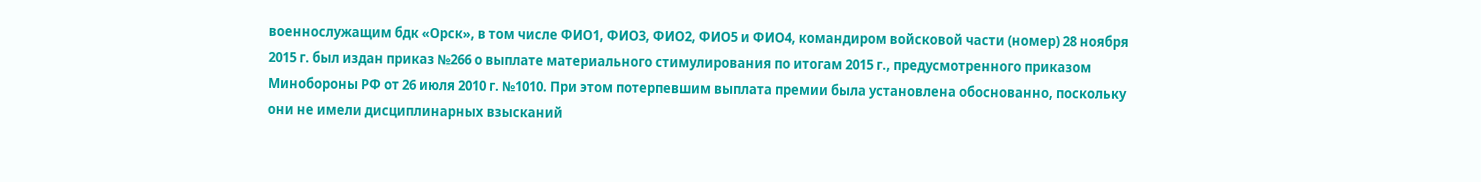военнослужащим бдк «Орск», в том числе ФИО1, ФИО3, ФИО2, ФИО5 и ФИО4, командиром войсковой части (номер) 28 ноября 2015 г. был издан приказ №266 о выплате материального стимулирования по итогам 2015 г., предусмотренного приказом Минобороны РФ от 26 июля 2010 г. №1010. При этом потерпевшим выплата премии была установлена обоснованно, поскольку они не имели дисциплинарных взысканий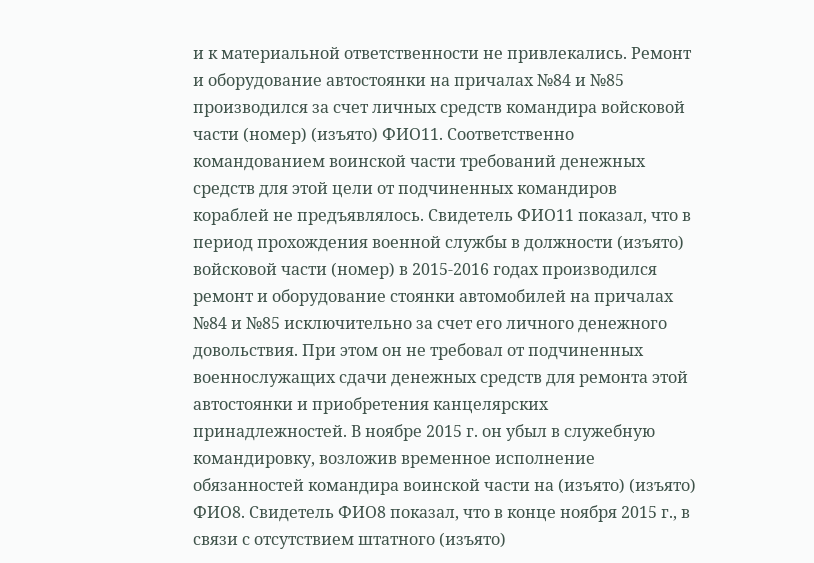и к материальной ответственности не привлекались. Ремонт и оборудование автостоянки на причалах №84 и №85 производился за счет личных средств командира войсковой части (номер) (изъято) ФИО11. Соответственно командованием воинской части требований денежных средств для этой цели от подчиненных командиров кораблей не предъявлялось. Свидетель ФИО11 показал, что в период прохождения военной службы в должности (изъято) войсковой части (номер) в 2015-2016 годах производился ремонт и оборудование стоянки автомобилей на причалах №84 и №85 исключительно за счет его личного денежного довольствия. При этом он не требовал от подчиненных военнослужащих сдачи денежных средств для ремонта этой автостоянки и приобретения канцелярских принадлежностей. В ноябре 2015 г. он убыл в служебную командировку, возложив временное исполнение обязанностей командира воинской части на (изъято) (изъято) ФИО8. Свидетель ФИО8 показал, что в конце ноября 2015 г., в связи с отсутствием штатного (изъято)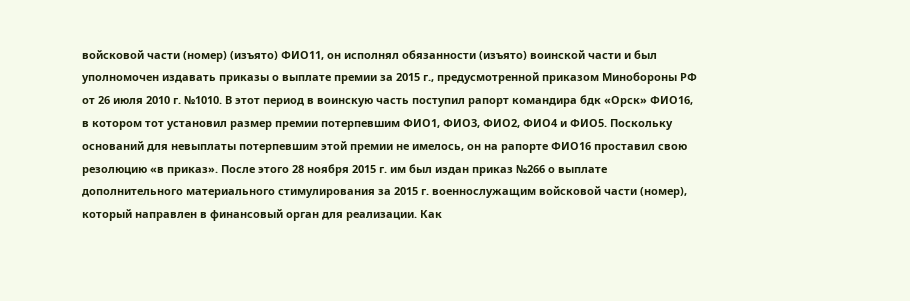войсковой части (номер) (изъято) ФИО11, он исполнял обязанности (изъято) воинской части и был уполномочен издавать приказы о выплате премии за 2015 г., предусмотренной приказом Минобороны РФ от 26 июля 2010 г. №1010. В этот период в воинскую часть поступил рапорт командира бдк «Орск» ФИО16, в котором тот установил размер премии потерпевшим ФИО1, ФИО3, ФИО2, ФИО4 и ФИО5. Поскольку оснований для невыплаты потерпевшим этой премии не имелось, он на рапорте ФИО16 проставил свою резолюцию «в приказ». После этого 28 ноября 2015 г. им был издан приказ №266 о выплате дополнительного материального стимулирования за 2015 г. военнослужащим войсковой части (номер), который направлен в финансовый орган для реализации. Как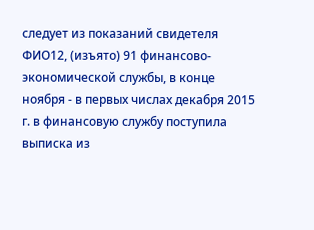следует из показаний свидетеля ФИО12, (изъято) 91 финансово-экономической службы, в конце ноября - в первых числах декабря 2015 г. в финансовую службу поступила выписка из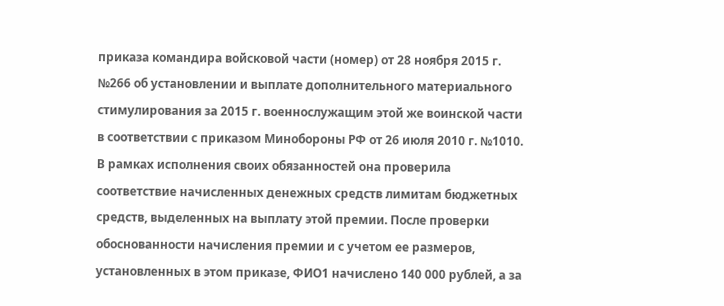приказа командира войсковой части (номер) от 28 ноября 2015 г. №266 об установлении и выплате дополнительного материального стимулирования за 2015 г. военнослужащим этой же воинской части в соответствии с приказом Минобороны РФ от 26 июля 2010 г. №1010. В рамках исполнения своих обязанностей она проверила соответствие начисленных денежных средств лимитам бюджетных средств, выделенных на выплату этой премии. После проверки обоснованности начисления премии и с учетом ее размеров, установленных в этом приказе, ФИО1 начислено 140 000 рублей, а за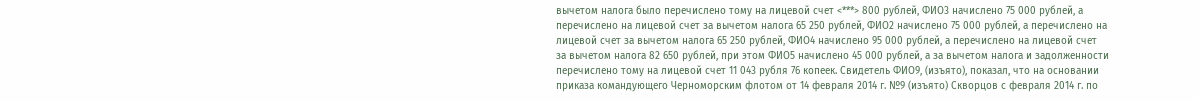вычетом налога было перечислено тому на лицевой счет <***> 800 рублей, ФИО3 начислено 75 000 рублей, а перечислено на лицевой счет за вычетом налога 65 250 рублей, ФИО2 начислено 75 000 рублей, а перечислено на лицевой счет за вычетом налога 65 250 рублей, ФИО4 начислено 95 000 рублей, а перечислено на лицевой счет за вычетом налога 82 650 рублей, при этом ФИО5 начислено 45 000 рублей, а за вычетом налога и задолженности перечислено тому на лицевой счет 11 043 рубля 76 копеек. Свидетель ФИО9, (изъято), показал, что на основании приказа командующего Черноморским флотом от 14 февраля 2014 г. №9 (изъято) Скворцов с февраля 2014 г. по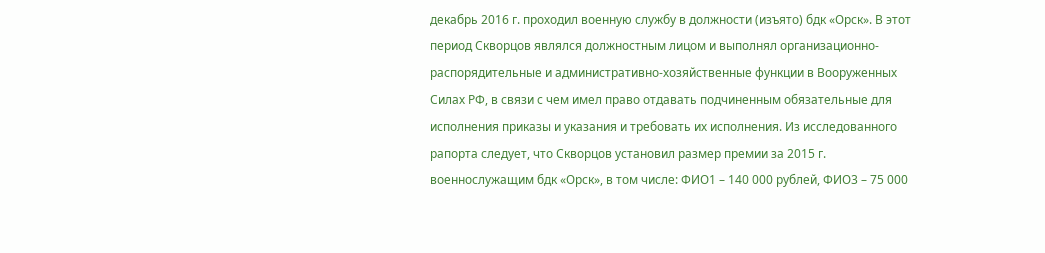декабрь 2016 г. проходил военную службу в должности (изъято) бдк «Орск». В этот период Скворцов являлся должностным лицом и выполнял организационно-распорядительные и административно-хозяйственные функции в Вооруженных Силах РФ, в связи с чем имел право отдавать подчиненным обязательные для исполнения приказы и указания и требовать их исполнения. Из исследованного рапорта следует, что Скворцов установил размер премии за 2015 г. военнослужащим бдк «Орск», в том числе: ФИО1 – 140 000 рублей, ФИО3 – 75 000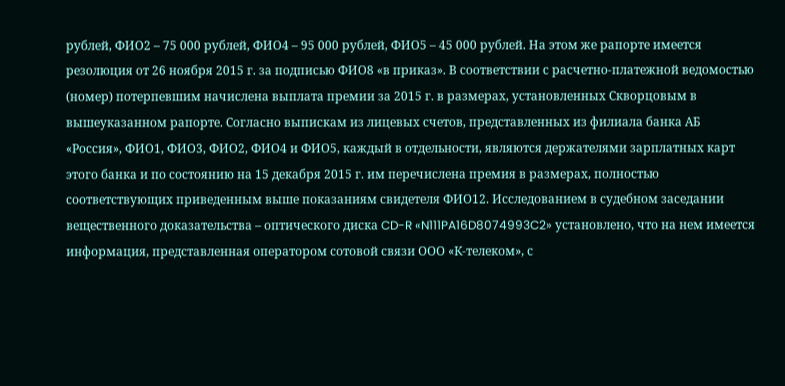рублей, ФИО2 – 75 000 рублей, ФИО4 – 95 000 рублей, ФИО5 – 45 000 рублей. На этом же рапорте имеется резолюция от 26 ноября 2015 г. за подписью ФИО8 «в приказ». В соответствии с расчетно-платежной ведомостью (номер) потерпевшим начислена выплата премии за 2015 г. в размерах, установленных Скворцовым в вышеуказанном рапорте. Согласно выпискам из лицевых счетов, представленных из филиала банка АБ «Россия», ФИО1, ФИО3, ФИО2, ФИО4 и ФИО5, каждый в отдельности, являются держателями зарплатных карт этого банка и по состоянию на 15 декабря 2015 г. им перечислена премия в размерах, полностью соответствующих приведенным выше показаниям свидетеля ФИО12. Исследованием в судебном заседании вещественного доказательства – оптического диска CD-R «N111PA16D8074993C2» установлено, что на нем имеется информация, представленная оператором сотовой связи ООО «К-телеком», с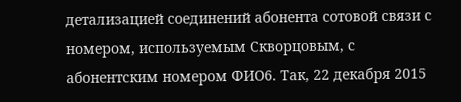детализацией соединений абонента сотовой связи с номером, используемым Скворцовым, с абонентским номером ФИО6. Так, 22 декабря 2015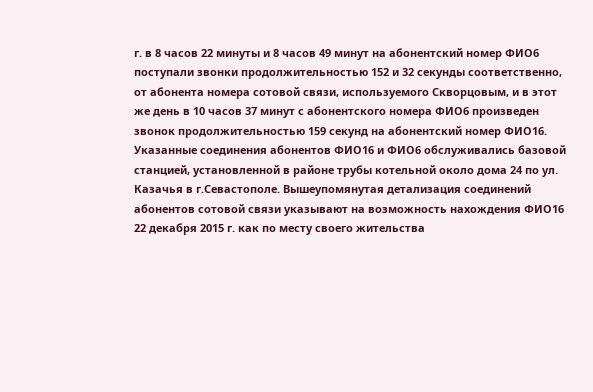г. в 8 часов 22 минуты и 8 часов 49 минут на абонентский номер ФИО6 поступали звонки продолжительностью 152 и 32 секунды соответственно, от абонента номера сотовой связи, используемого Скворцовым, и в этот же день в 10 часов 37 минут с абонентского номера ФИО6 произведен звонок продолжительностью 159 секунд на абонентский номер ФИО16. Указанные соединения абонентов ФИО16 и ФИО6 обслуживались базовой станцией, установленной в районе трубы котельной около дома 24 по ул. Казачья в г.Севастополе. Вышеупомянутая детализация соединений абонентов сотовой связи указывают на возможность нахождения ФИО16 22 декабря 2015 г. как по месту своего жительства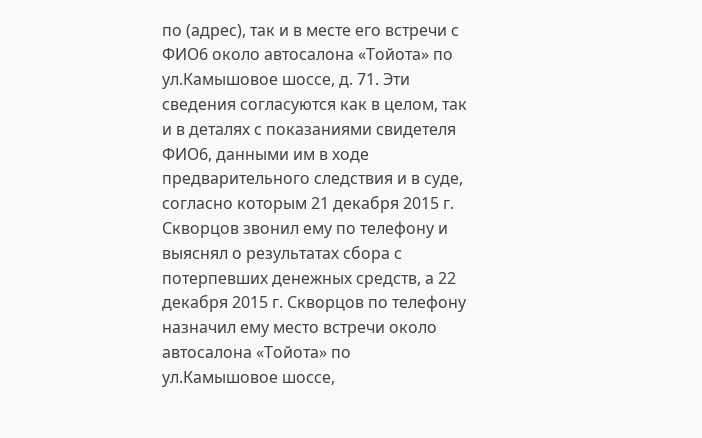по (адрес), так и в месте его встречи с ФИО6 около автосалона «Тойота» по ул.Камышовое шоссе, д. 71. Эти сведения согласуются как в целом, так и в деталях с показаниями свидетеля ФИО6, данными им в ходе предварительного следствия и в суде, согласно которым 21 декабря 2015 г. Скворцов звонил ему по телефону и выяснял о результатах сбора с потерпевших денежных средств, а 22 декабря 2015 г. Скворцов по телефону назначил ему место встречи около автосалона «Тойота» по ул.Камышовое шоссе,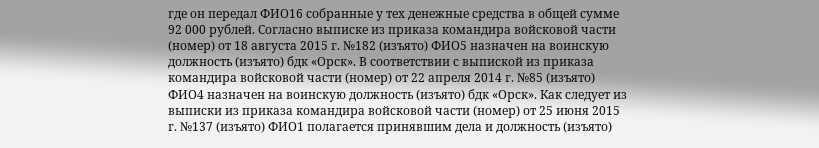где он передал ФИО16 собранные у тех денежные средства в общей сумме 92 000 рублей. Согласно выписке из приказа командира войсковой части (номер) от 18 августа 2015 г. №182 (изъято) ФИО5 назначен на воинскую должность (изъято) бдк «Орск». В соответствии с выпиской из приказа командира войсковой части (номер) от 22 апреля 2014 г. №85 (изъято) ФИО4 назначен на воинскую должность (изъято) бдк «Орск». Как следует из выписки из приказа командира войсковой части (номер) от 25 июня 2015 г. №137 (изъято) ФИО1 полагается принявшим дела и должность (изъято)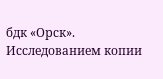бдк «Орск». Исследованием копии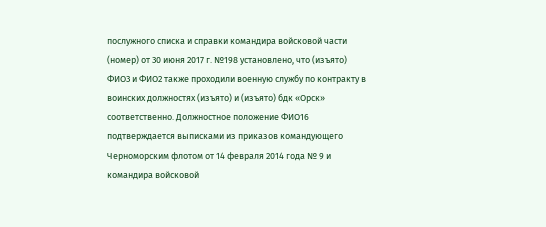послужного списка и справки командира войсковой части (номер) от 30 июня 2017 г. №198 установлено, что (изъято) ФИО3 и ФИО2 также проходили военную службу по контракту в воинских должностях (изъято) и (изъято) бдк «Орск» соответственно. Должностное положение ФИО16 подтверждается выписками из приказов командующего Черноморским флотом от 14 февраля 2014 года № 9 и командира войсковой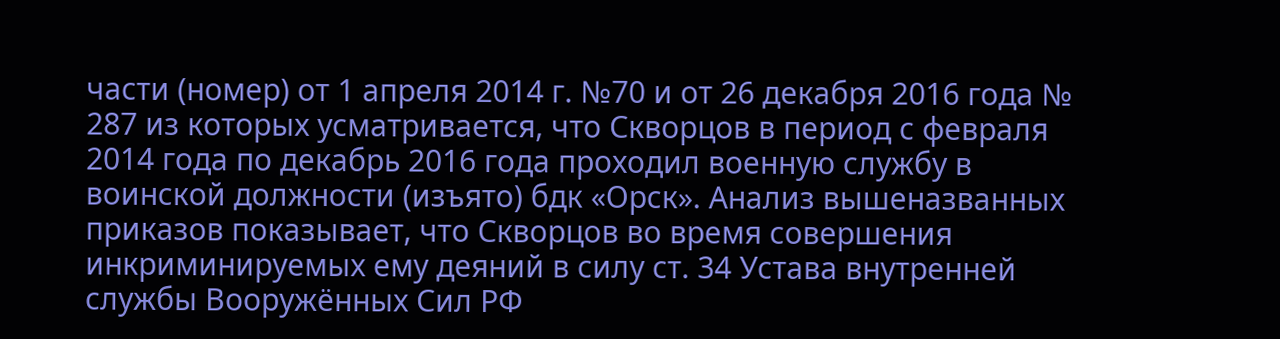части (номер) от 1 апреля 2014 г. №70 и от 26 декабря 2016 года № 287 из которых усматривается, что Скворцов в период с февраля 2014 года по декабрь 2016 года проходил военную службу в воинской должности (изъято) бдк «Орск». Анализ вышеназванных приказов показывает, что Скворцов во время совершения инкриминируемых ему деяний в силу ст. 34 Устава внутренней службы Вооружённых Сил РФ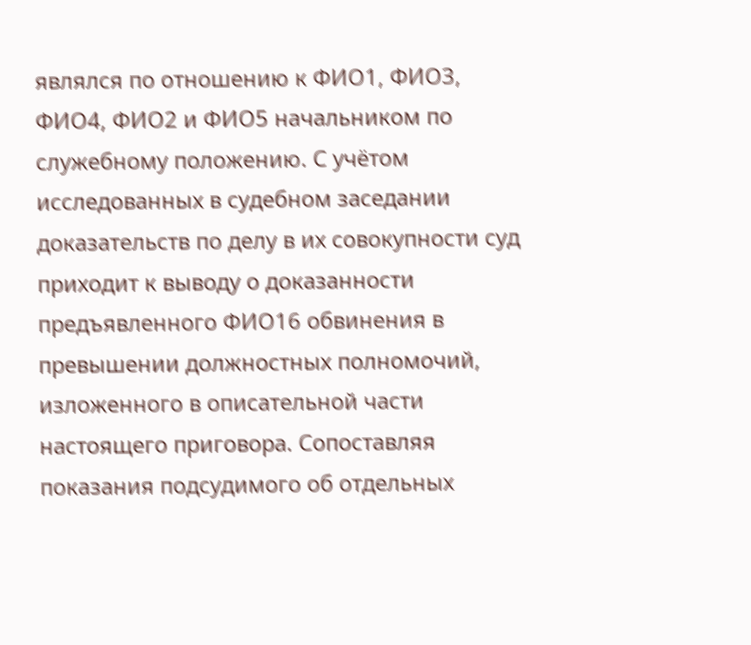являлся по отношению к ФИО1, ФИО3, ФИО4, ФИО2 и ФИО5 начальником по служебному положению. С учётом исследованных в судебном заседании доказательств по делу в их совокупности суд приходит к выводу о доказанности предъявленного ФИО16 обвинения в превышении должностных полномочий, изложенного в описательной части настоящего приговора. Сопоставляя показания подсудимого об отдельных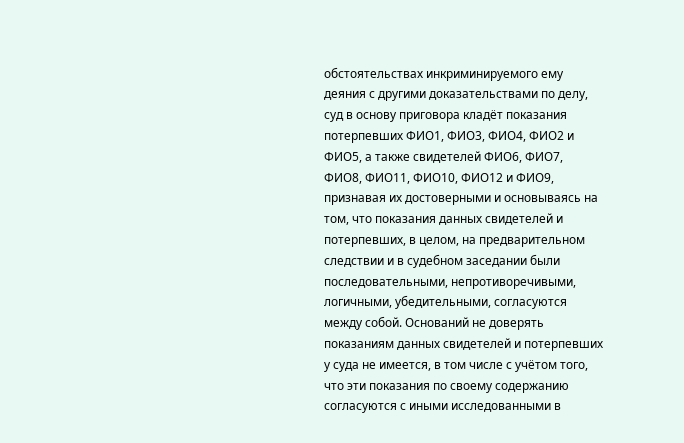обстоятельствах инкриминируемого ему деяния с другими доказательствами по делу, суд в основу приговора кладёт показания потерпевших ФИО1, ФИО3, ФИО4, ФИО2 и ФИО5, а также свидетелей ФИО6, ФИО7, ФИО8, ФИО11, ФИО10, ФИО12 и ФИО9, признавая их достоверными и основываясь на том, что показания данных свидетелей и потерпевших, в целом, на предварительном следствии и в судебном заседании были последовательными, непротиворечивыми, логичными, убедительными, согласуются между собой. Оснований не доверять показаниям данных свидетелей и потерпевших у суда не имеется, в том числе с учётом того, что эти показания по своему содержанию согласуются с иными исследованными в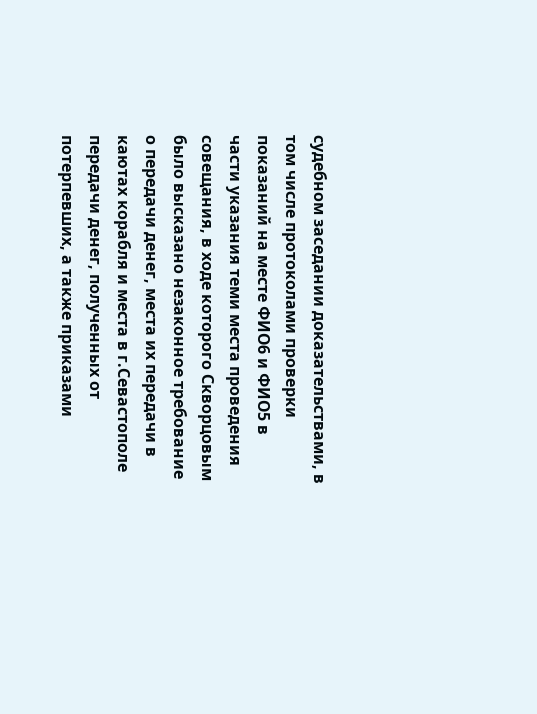судебном заседании доказательствами, в том числе протоколами проверки показаний на месте ФИО6 и ФИО5 в части указания теми места проведения совещания, в ходе которого Скворцовым было высказано незаконное требование о передачи денег, места их передачи в каютах корабля и места в г.Севастополе передачи денег, полученных от потерпевших, а также приказами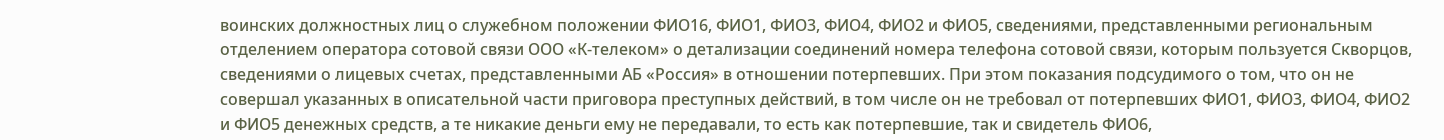воинских должностных лиц о служебном положении ФИО16, ФИО1, ФИО3, ФИО4, ФИО2 и ФИО5, сведениями, представленными региональным отделением оператора сотовой связи ООО «К-телеком» о детализации соединений номера телефона сотовой связи, которым пользуется Скворцов, сведениями о лицевых счетах, представленными АБ «Россия» в отношении потерпевших. При этом показания подсудимого о том, что он не совершал указанных в описательной части приговора преступных действий, в том числе он не требовал от потерпевших ФИО1, ФИО3, ФИО4, ФИО2 и ФИО5 денежных средств, а те никакие деньги ему не передавали, то есть как потерпевшие, так и свидетель ФИО6,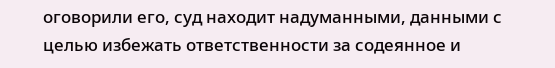оговорили его, суд находит надуманными, данными с целью избежать ответственности за содеянное и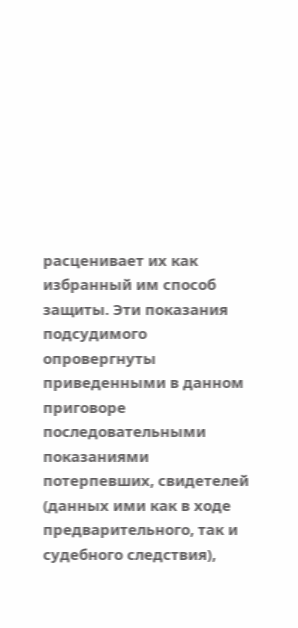расценивает их как избранный им способ защиты. Эти показания подсудимого опровергнуты приведенными в данном приговоре последовательными показаниями потерпевших, свидетелей (данных ими как в ходе предварительного, так и судебного следствия),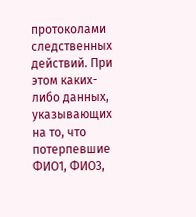протоколами следственных действий. При этом каких-либо данных, указывающих на то, что потерпевшие ФИО1, ФИО3,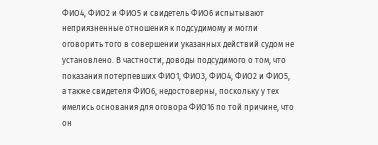ФИО4, ФИО2 и ФИО5 и свидетель ФИО6 испытывают неприязненные отношения к подсудимому и могли оговорить того в совершении указанных действий судом не установлено. В частности, доводы подсудимого о том, что показания потерпевших ФИО1, ФИО3, ФИО4, ФИО2 и ФИО5, а также свидетеля ФИО6, недостоверны, поскольку у тех имелись основания для оговора ФИО16 по той причине, что он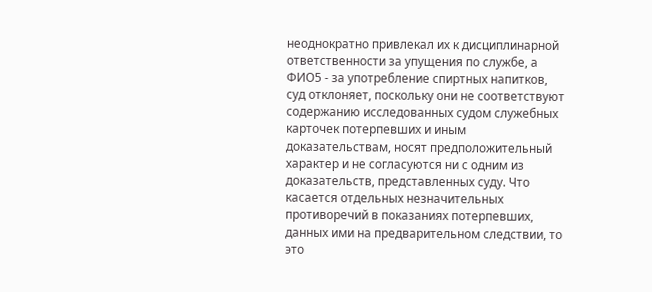неоднократно привлекал их к дисциплинарной ответственности за упущения по службе, а ФИО5 - за употребление спиртных напитков, суд отклоняет, поскольку они не соответствуют содержанию исследованных судом служебных карточек потерпевших и иным доказательствам, носят предположительный характер и не согласуются ни с одним из доказательств, представленных суду. Что касается отдельных незначительных противоречий в показаниях потерпевших, данных ими на предварительном следствии, то это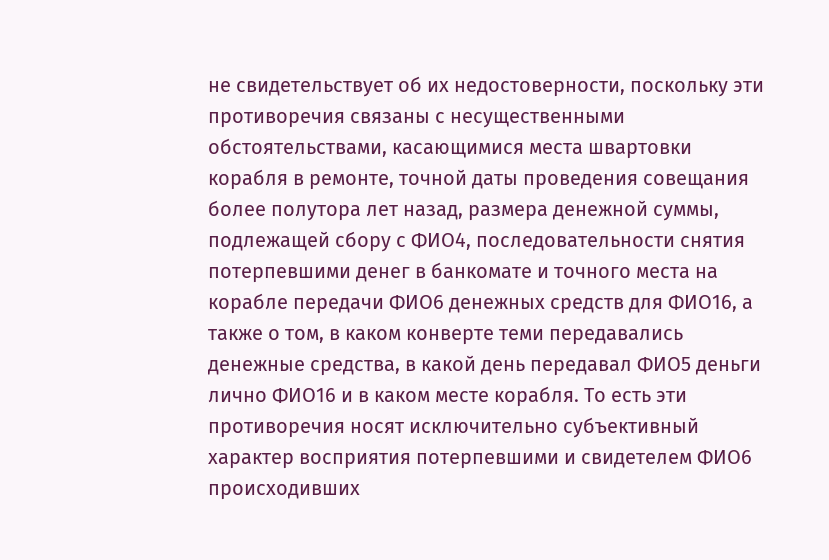не свидетельствует об их недостоверности, поскольку эти противоречия связаны с несущественными обстоятельствами, касающимися места швартовки корабля в ремонте, точной даты проведения совещания более полутора лет назад, размера денежной суммы, подлежащей сбору с ФИО4, последовательности снятия потерпевшими денег в банкомате и точного места на корабле передачи ФИО6 денежных средств для ФИО16, а также о том, в каком конверте теми передавались денежные средства, в какой день передавал ФИО5 деньги лично ФИО16 и в каком месте корабля. То есть эти противоречия носят исключительно субъективный характер восприятия потерпевшими и свидетелем ФИО6 происходивших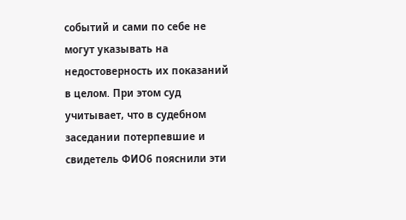событий и сами по себе не могут указывать на недостоверность их показаний в целом. При этом суд учитывает, что в судебном заседании потерпевшие и свидетель ФИО6 пояснили эти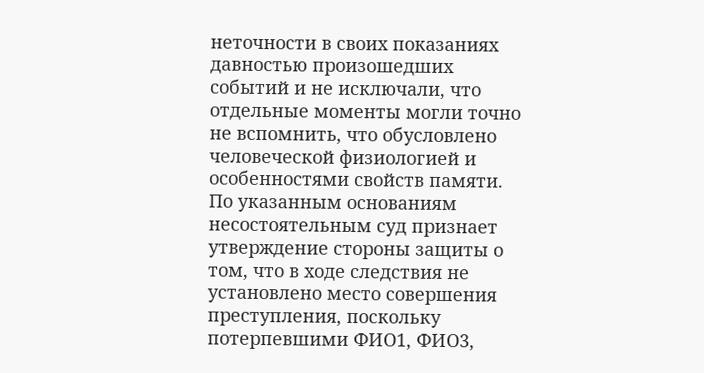неточности в своих показаниях давностью произошедших событий и не исключали, что отдельные моменты могли точно не вспомнить, что обусловлено человеческой физиологией и особенностями свойств памяти. По указанным основаниям несостоятельным суд признает утверждение стороны защиты о том, что в ходе следствия не установлено место совершения преступления, поскольку потерпевшими ФИО1, ФИО3,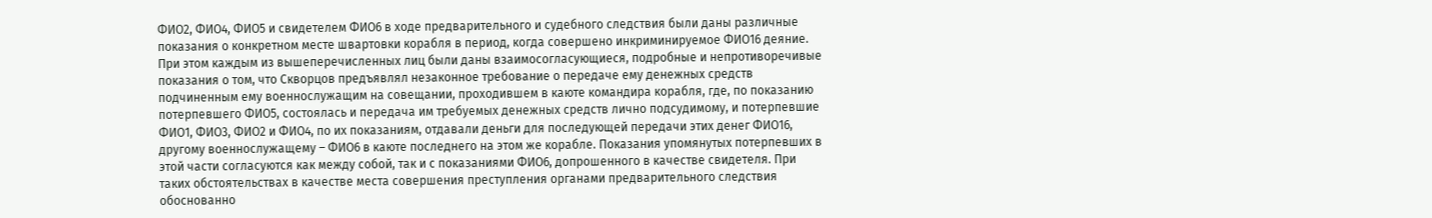ФИО2, ФИО4, ФИО5 и свидетелем ФИО6 в ходе предварительного и судебного следствия были даны различные показания о конкретном месте швартовки корабля в период, когда совершено инкриминируемое ФИО16 деяние. При этом каждым из вышеперечисленных лиц были даны взаимосогласующиеся, подробные и непротиворечивые показания о том, что Скворцов предъявлял незаконное требование о передаче ему денежных средств подчиненным ему военнослужащим на совещании, проходившем в каюте командира корабля, где, по показанию потерпевшего ФИО5, состоялась и передача им требуемых денежных средств лично подсудимому, и потерпевшие ФИО1, ФИО3, ФИО2 и ФИО4, по их показаниям, отдавали деньги для последующей передачи этих денег ФИО16, другому военнослужащему – ФИО6 в каюте последнего на этом же корабле. Показания упомянутых потерпевших в этой части согласуются как между собой, так и с показаниями ФИО6, допрошенного в качестве свидетеля. При таких обстоятельствах в качестве места совершения преступления органами предварительного следствия обоснованно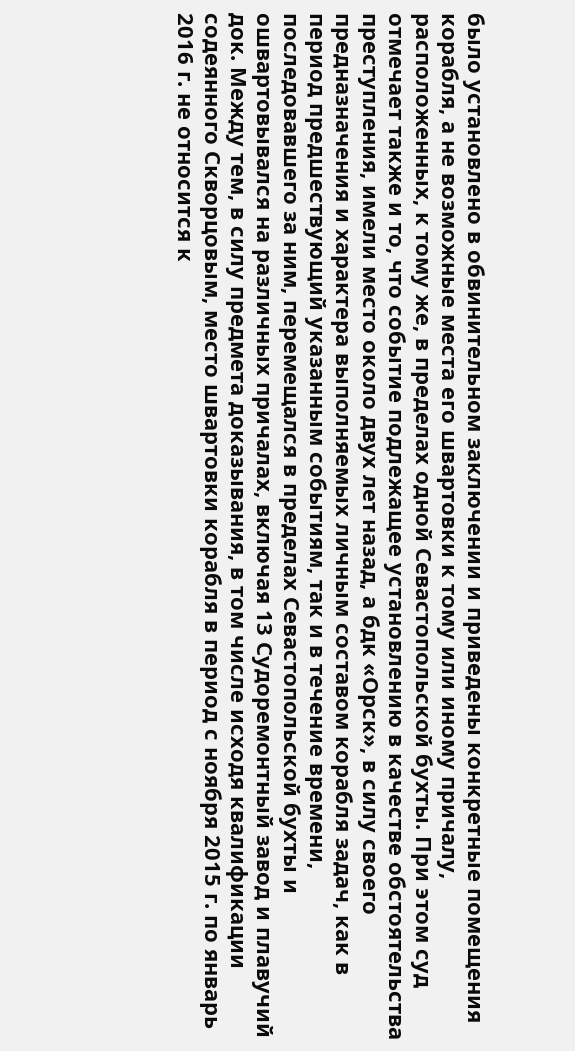было установлено в обвинительном заключении и приведены конкретные помещения корабля, а не возможные места его швартовки к тому или иному причалу, расположенных, к тому же, в пределах одной Севастопольской бухты. При этом суд отмечает также и то, что событие подлежащее установлению в качестве обстоятельства преступления, имели место около двух лет назад, а бдк «Орск», в силу своего предназначения и характера выполняемых личным составом корабля задач, как в период предшествующий указанным событиям, так и в течение времени, последовавшего за ним, перемещался в пределах Севастопольской бухты и ошвартовывался на различных причалах, включая 13 Судоремонтный завод и плавучий док. Между тем, в силу предмета доказывания, в том числе исходя квалификации содеянного Скворцовым, место швартовки корабля в период с ноября 2015 г. по январь 2016 г. не относится к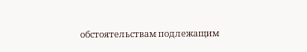обстоятельствам подлежащим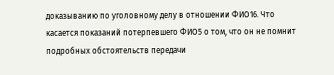доказыванию по уголовному делу в отношении ФИО16. Что касается показаний потерпевшего ФИО5 о том, что он не помнит подробных обстоятельств передачи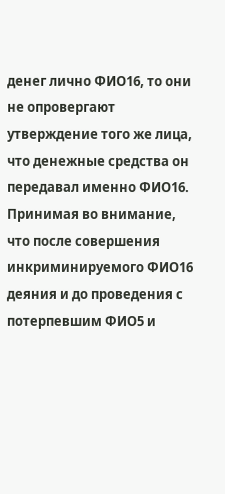денег лично ФИО16, то они не опровергают утверждение того же лица, что денежные средства он передавал именно ФИО16. Принимая во внимание, что после совершения инкриминируемого ФИО16 деяния и до проведения с потерпевшим ФИО5 и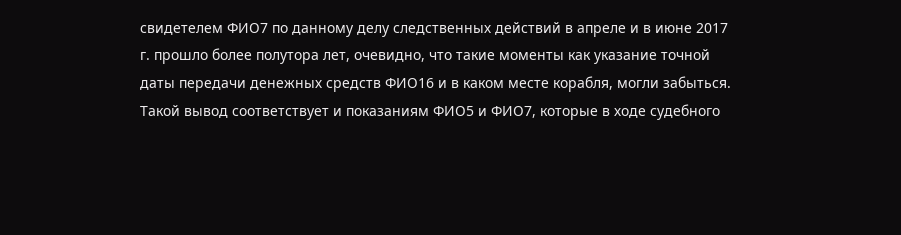свидетелем ФИО7 по данному делу следственных действий в апреле и в июне 2017 г. прошло более полутора лет, очевидно, что такие моменты как указание точной даты передачи денежных средств ФИО16 и в каком месте корабля, могли забыться. Такой вывод соответствует и показаниям ФИО5 и ФИО7, которые в ходе судебного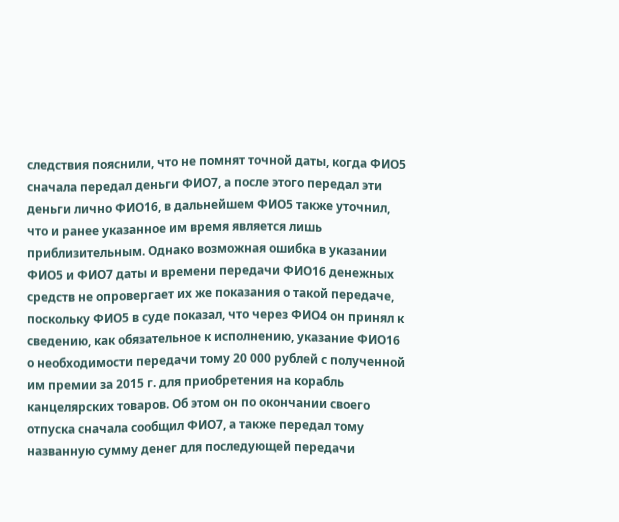следствия пояснили, что не помнят точной даты, когда ФИО5 сначала передал деньги ФИО7, а после этого передал эти деньги лично ФИО16, в дальнейшем ФИО5 также уточнил, что и ранее указанное им время является лишь приблизительным. Однако возможная ошибка в указании ФИО5 и ФИО7 даты и времени передачи ФИО16 денежных средств не опровергает их же показания о такой передаче, поскольку ФИО5 в суде показал, что через ФИО4 он принял к сведению, как обязательное к исполнению, указание ФИО16 о необходимости передачи тому 20 000 рублей с полученной им премии за 2015 г. для приобретения на корабль канцелярских товаров. Об этом он по окончании своего отпуска сначала сообщил ФИО7, а также передал тому названную сумму денег для последующей передачи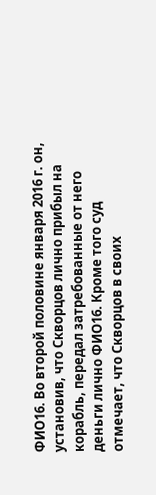ФИО16. Во второй половине января 2016 г. он, установив, что Скворцов лично прибыл на корабль, передал затребованные от него деньги лично ФИО16. Кроме того суд отмечает, что Скворцов в своих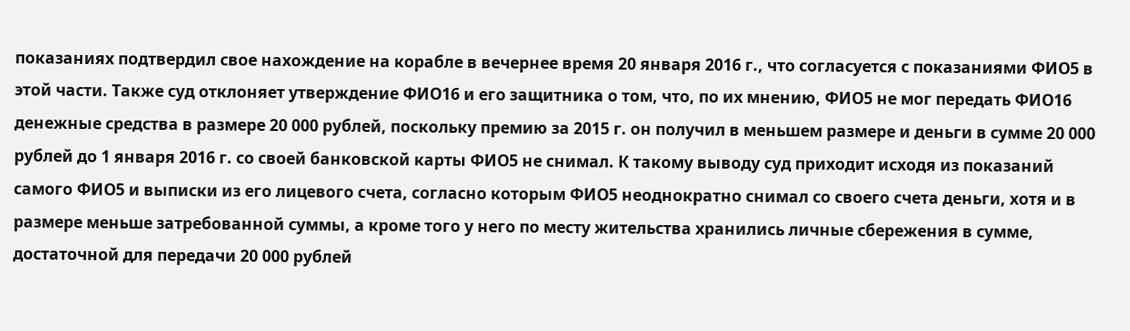показаниях подтвердил свое нахождение на корабле в вечернее время 20 января 2016 г., что согласуется с показаниями ФИО5 в этой части. Также суд отклоняет утверждение ФИО16 и его защитника о том, что, по их мнению, ФИО5 не мог передать ФИО16 денежные средства в размере 20 000 рублей, поскольку премию за 2015 г. он получил в меньшем размере и деньги в сумме 20 000 рублей до 1 января 2016 г. со своей банковской карты ФИО5 не снимал. К такому выводу суд приходит исходя из показаний самого ФИО5 и выписки из его лицевого счета, согласно которым ФИО5 неоднократно снимал со своего счета деньги, хотя и в размере меньше затребованной суммы, а кроме того у него по месту жительства хранились личные сбережения в сумме, достаточной для передачи 20 000 рублей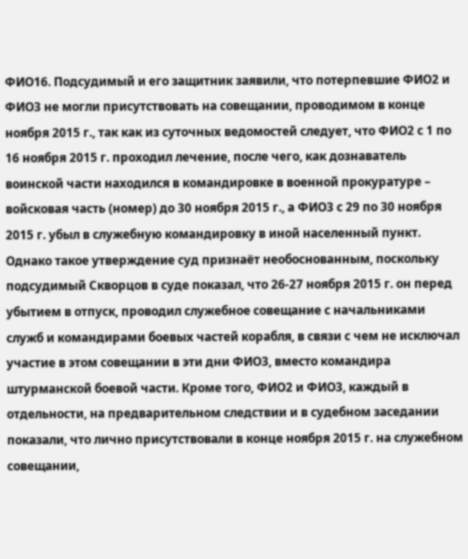ФИО16. Подсудимый и его защитник заявили, что потерпевшие ФИО2 и ФИО3 не могли присутствовать на совещании, проводимом в конце ноября 2015 г., так как из суточных ведомостей следует, что ФИО2 с 1 по 16 ноября 2015 г. проходил лечение, после чего, как дознаватель воинской части находился в командировке в военной прокуратуре – войсковая часть (номер) до 30 ноября 2015 г., а ФИО3 с 29 по 30 ноября 2015 г. убыл в служебную командировку в иной населенный пункт. Однако такое утверждение суд признаёт необоснованным, поскольку подсудимый Скворцов в суде показал, что 26-27 ноября 2015 г. он перед убытием в отпуск, проводил служебное совещание с начальниками служб и командирами боевых частей корабля, в связи с чем не исключал участие в этом совещании в эти дни ФИО3, вместо командира штурманской боевой части. Кроме того, ФИО2 и ФИО3, каждый в отдельности, на предварительном следствии и в судебном заседании показали, что лично присутствовали в конце ноября 2015 г. на служебном совещании,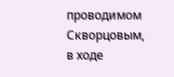проводимом Скворцовым, в ходе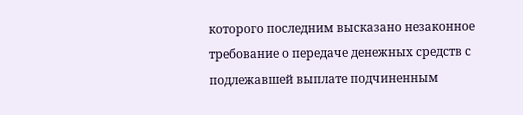которого последним высказано незаконное требование о передаче денежных средств с подлежавшей выплате подчиненным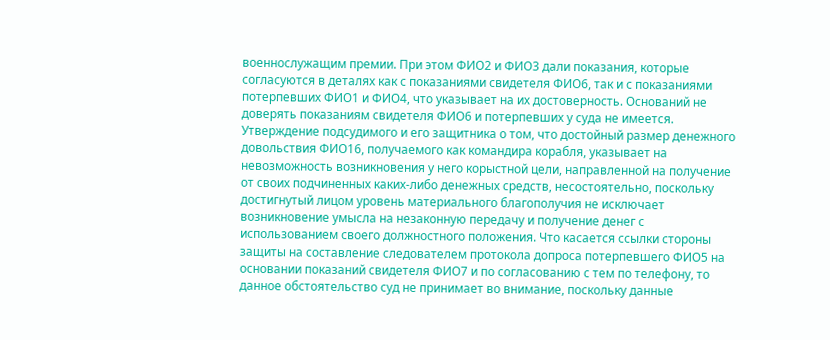военнослужащим премии. При этом ФИО2 и ФИО3 дали показания, которые согласуются в деталях как с показаниями свидетеля ФИО6, так и с показаниями потерпевших ФИО1 и ФИО4, что указывает на их достоверность. Оснований не доверять показаниям свидетеля ФИО6 и потерпевших у суда не имеется. Утверждение подсудимого и его защитника о том, что достойный размер денежного довольствия ФИО16, получаемого как командира корабля, указывает на невозможность возникновения у него корыстной цели, направленной на получение от своих подчиненных каких-либо денежных средств, несостоятельно, поскольку достигнутый лицом уровень материального благополучия не исключает возникновение умысла на незаконную передачу и получение денег с использованием своего должностного положения. Что касается ссылки стороны защиты на составление следователем протокола допроса потерпевшего ФИО5 на основании показаний свидетеля ФИО7 и по согласованию с тем по телефону, то данное обстоятельство суд не принимает во внимание, поскольку данные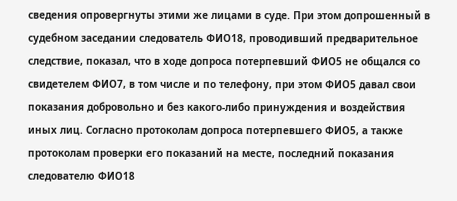сведения опровергнуты этими же лицами в суде. При этом допрошенный в судебном заседании следователь ФИО18, проводивший предварительное следствие, показал, что в ходе допроса потерпевший ФИО5 не общался со свидетелем ФИО7, в том числе и по телефону, при этом ФИО5 давал свои показания добровольно и без какого-либо принуждения и воздействия иных лиц. Согласно протоколам допроса потерпевшего ФИО5, а также протоколам проверки его показаний на месте, последний показания следователю ФИО18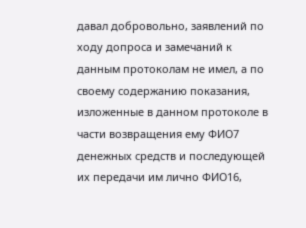давал добровольно, заявлений по ходу допроса и замечаний к данным протоколам не имел, а по своему содержанию показания, изложенные в данном протоколе в части возвращения ему ФИО7 денежных средств и последующей их передачи им лично ФИО16,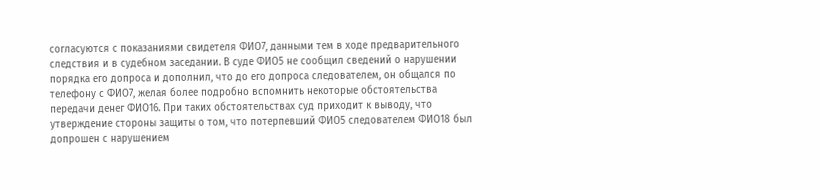согласуются с показаниями свидетеля ФИО7, данными тем в ходе предварительного следствия и в судебном заседании. В суде ФИО5 не сообщил сведений о нарушении порядка его допроса и дополнил, что до его допроса следователем, он общался по телефону с ФИО7, желая более подробно вспомнить некоторые обстоятельства передачи денег ФИО16. При таких обстоятельствах суд приходит к выводу, что утверждение стороны защиты о том, что потерпевший ФИО5 следователем ФИО18 был допрошен с нарушением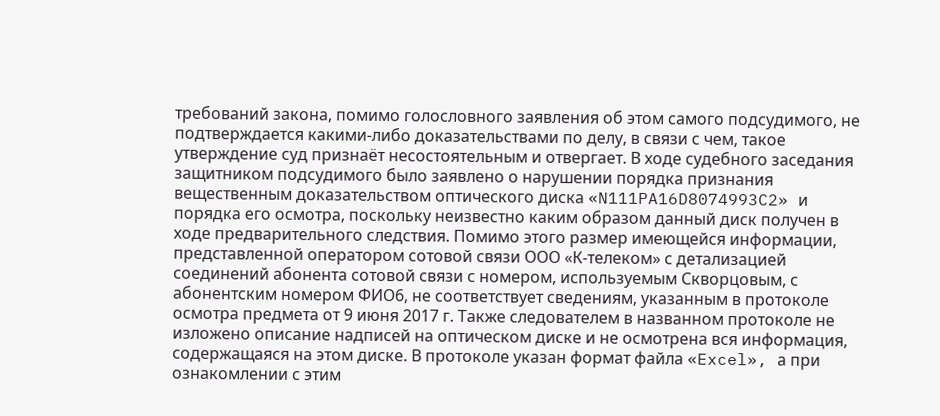требований закона, помимо голословного заявления об этом самого подсудимого, не подтверждается какими-либо доказательствами по делу, в связи с чем, такое утверждение суд признаёт несостоятельным и отвергает. В ходе судебного заседания защитником подсудимого было заявлено о нарушении порядка признания вещественным доказательством оптического диска «N111PA16D8074993C2» и порядка его осмотра, поскольку неизвестно каким образом данный диск получен в ходе предварительного следствия. Помимо этого размер имеющейся информации, представленной оператором сотовой связи ООО «К-телеком» с детализацией соединений абонента сотовой связи с номером, используемым Скворцовым, с абонентским номером ФИО6, не соответствует сведениям, указанным в протоколе осмотра предмета от 9 июня 2017 г. Также следователем в названном протоколе не изложено описание надписей на оптическом диске и не осмотрена вся информация, содержащаяся на этом диске. В протоколе указан формат файла «Excel», а при ознакомлении с этим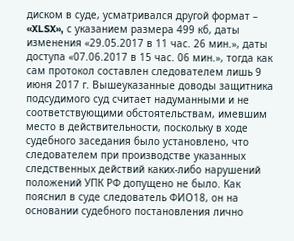диском в суде, усматривался другой формат – «XLSX», с указанием размера 499 кб, даты изменения «29.05.2017 в 11 час. 26 мин.», даты доступа «07.06.2017 в 15 час. 06 мин.», тогда как сам протокол составлен следователем лишь 9 июня 2017 г. Вышеуказанные доводы защитника подсудимого суд считает надуманными и не соответствующими обстоятельствам, имевшим место в действительности, поскольку в ходе судебного заседания было установлено, что следователем при производстве указанных следственных действий каких-либо нарушений положений УПК РФ допущено не было. Как пояснил в суде следователь ФИО18, он на основании судебного постановления лично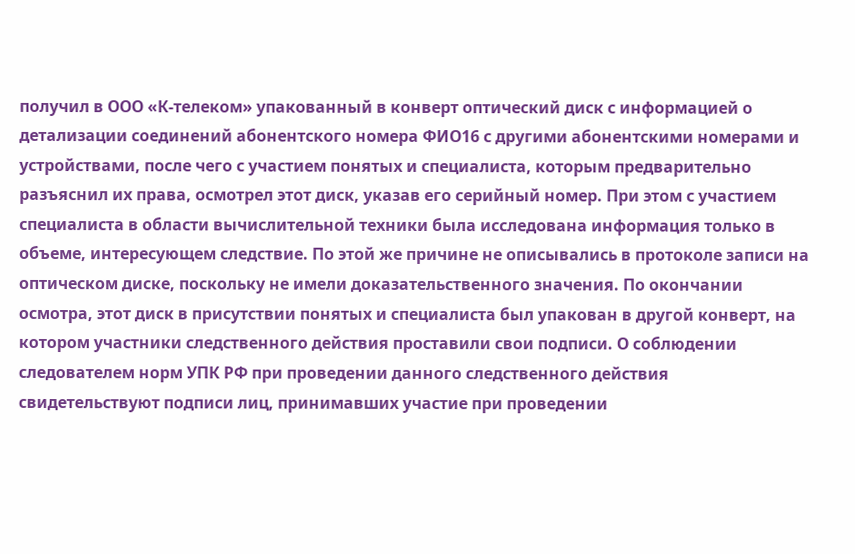получил в ООО «К-телеком» упакованный в конверт оптический диск с информацией о детализации соединений абонентского номера ФИО16 с другими абонентскими номерами и устройствами, после чего с участием понятых и специалиста, которым предварительно разъяснил их права, осмотрел этот диск, указав его серийный номер. При этом с участием специалиста в области вычислительной техники была исследована информация только в объеме, интересующем следствие. По этой же причине не описывались в протоколе записи на оптическом диске, поскольку не имели доказательственного значения. По окончании осмотра, этот диск в присутствии понятых и специалиста был упакован в другой конверт, на котором участники следственного действия проставили свои подписи. О соблюдении следователем норм УПК РФ при проведении данного следственного действия свидетельствуют подписи лиц, принимавших участие при проведении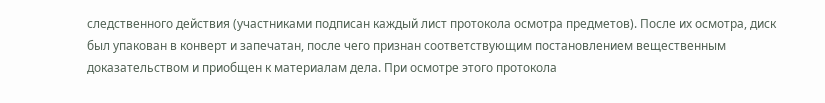следственного действия (участниками подписан каждый лист протокола осмотра предметов). После их осмотра, диск был упакован в конверт и запечатан, после чего признан соответствующим постановлением вещественным доказательством и приобщен к материалам дела. При осмотре этого протокола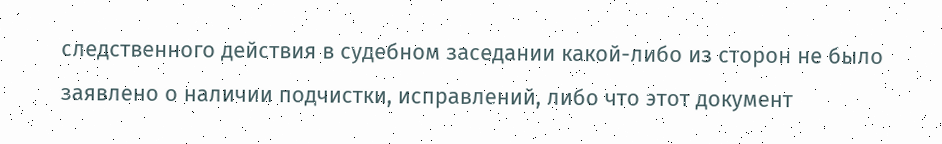следственного действия в судебном заседании какой-либо из сторон не было заявлено о наличии подчистки, исправлений, либо что этот документ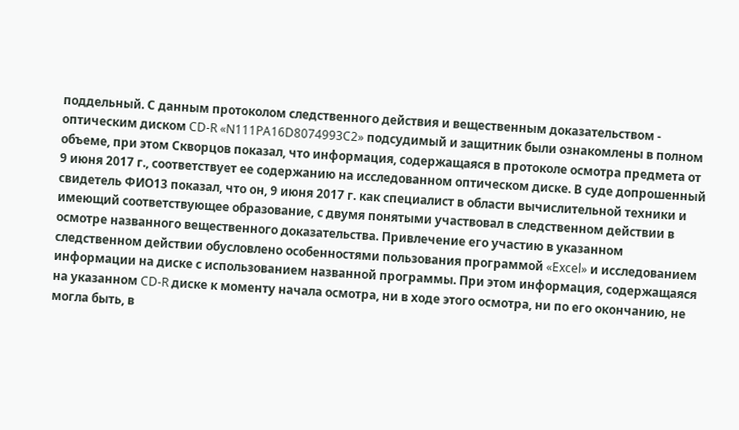поддельный. С данным протоколом следственного действия и вещественным доказательством - оптическим диском CD-R «N111PA16D8074993C2» подсудимый и защитник были ознакомлены в полном объеме, при этом Скворцов показал, что информация, содержащаяся в протоколе осмотра предмета от 9 июня 2017 г., соответствует ее содержанию на исследованном оптическом диске. В суде допрошенный свидетель ФИО13 показал, что он, 9 июня 2017 г. как специалист в области вычислительной техники и имеющий соответствующее образование, с двумя понятыми участвовал в следственном действии в осмотре названного вещественного доказательства. Привлечение его участию в указанном следственном действии обусловлено особенностями пользования программой «Excel» и исследованием информации на диске с использованием названной программы. При этом информация, содержащаяся на указанном CD-R диске к моменту начала осмотра, ни в ходе этого осмотра, ни по его окончанию, не могла быть, в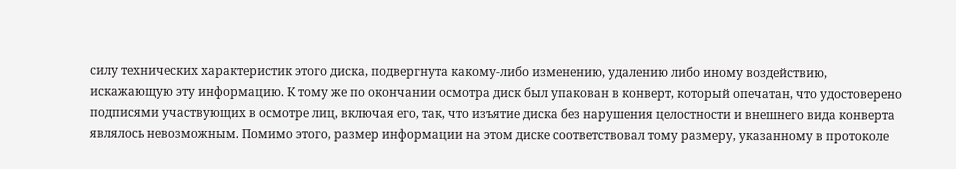силу технических характеристик этого диска, подвергнута какому-либо изменению, удалению либо иному воздействию, искажающую эту информацию. К тому же по окончании осмотра диск был упакован в конверт, который опечатан, что удостоверено подписями участвующих в осмотре лиц, включая его, так, что изъятие диска без нарушения целостности и внешнего вида конверта являлось невозможным. Помимо этого, размер информации на этом диске соответствовал тому размеру, указанному в протоколе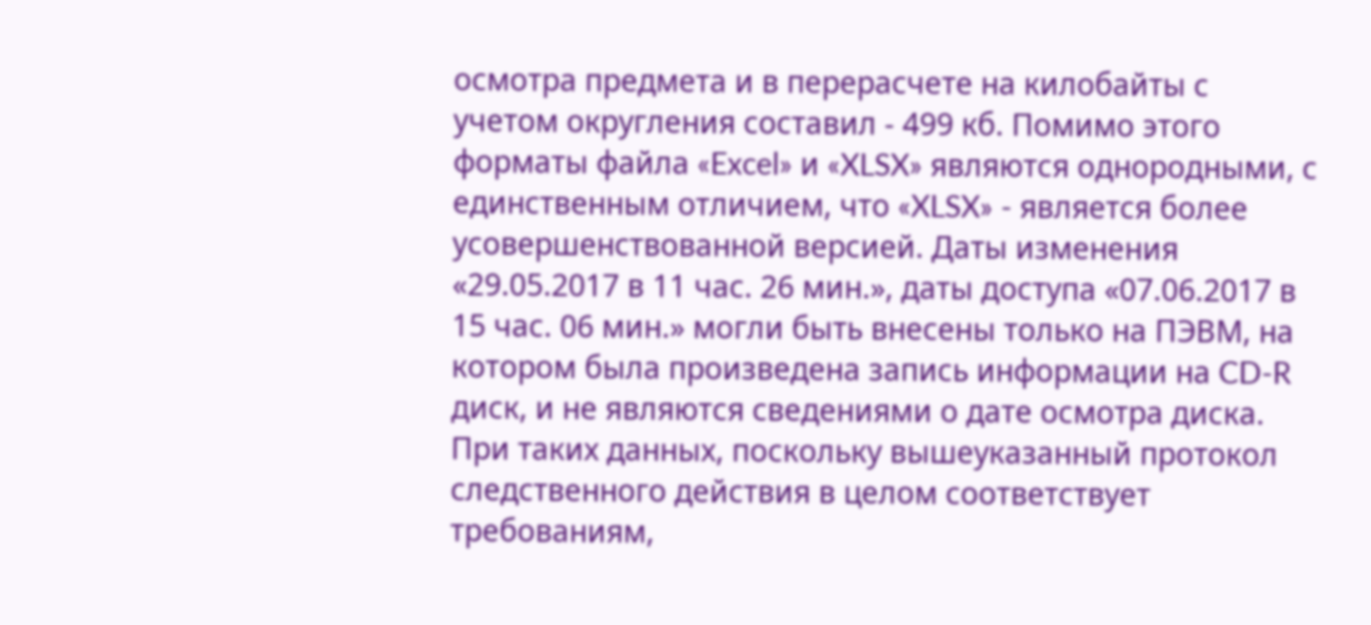осмотра предмета и в перерасчете на килобайты с учетом округления составил - 499 кб. Помимо этого форматы файла «Excel» и «XLSX» являются однородными, с единственным отличием, что «XLSX» - является более усовершенствованной версией. Даты изменения «29.05.2017 в 11 час. 26 мин.», даты доступа «07.06.2017 в 15 час. 06 мин.» могли быть внесены только на ПЭВМ, на котором была произведена запись информации на CD-R диск, и не являются сведениями о дате осмотра диска. При таких данных, поскольку вышеуказанный протокол следственного действия в целом соответствует требованиям,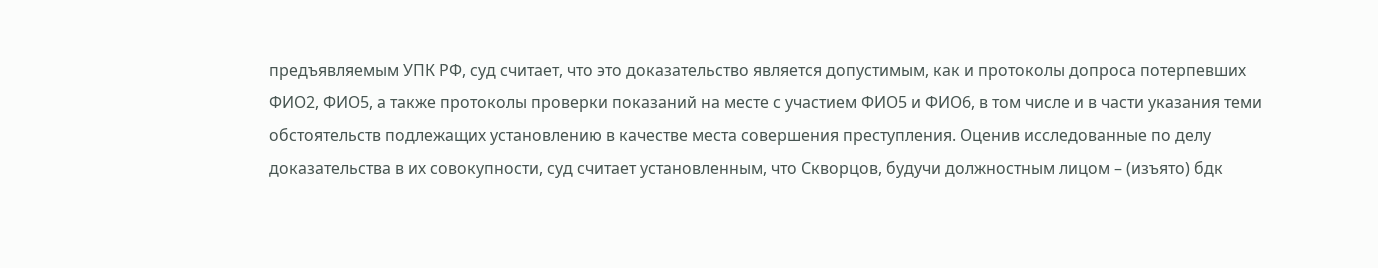предъявляемым УПК РФ, суд считает, что это доказательство является допустимым, как и протоколы допроса потерпевших ФИО2, ФИО5, а также протоколы проверки показаний на месте с участием ФИО5 и ФИО6, в том числе и в части указания теми обстоятельств подлежащих установлению в качестве места совершения преступления. Оценив исследованные по делу доказательства в их совокупности, суд считает установленным, что Скворцов, будучи должностным лицом – (изъято) бдк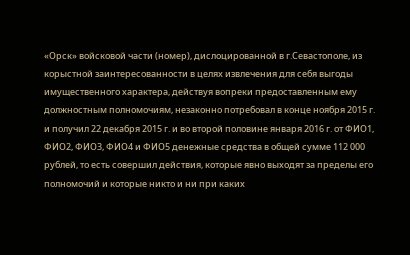«Орск» войсковой части (номер), дислоцированной в г.Севастополе, из корыстной заинтересованности в целях извлечения для себя выгоды имущественного характера, действуя вопреки предоставленным ему должностным полномочиям, незаконно потребовал в конце ноября 2015 г. и получил 22 декабря 2015 г. и во второй половине января 2016 г. от ФИО1, ФИО2, ФИО3, ФИО4 и ФИО5 денежные средства в общей сумме 112 000 рублей, то есть совершил действия, которые явно выходят за пределы его полномочий и которые никто и ни при каких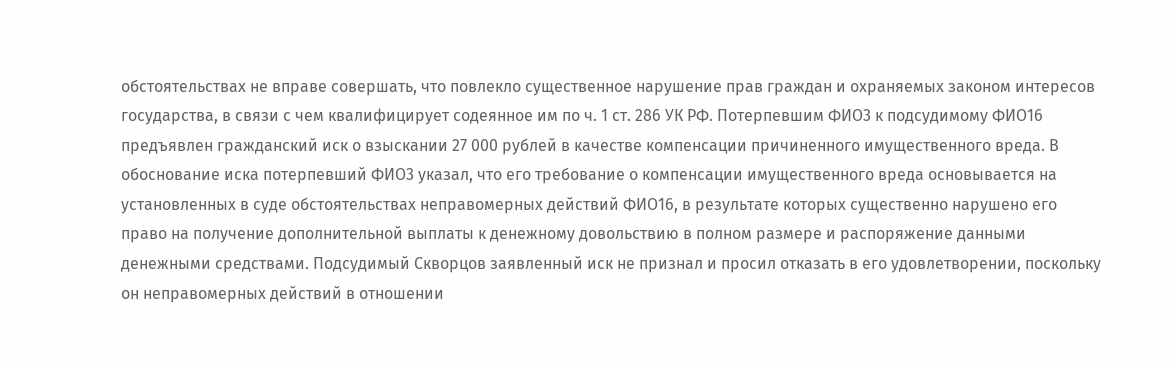обстоятельствах не вправе совершать, что повлекло существенное нарушение прав граждан и охраняемых законом интересов государства, в связи с чем квалифицирует содеянное им по ч. 1 ст. 286 УК РФ. Потерпевшим ФИО3 к подсудимому ФИО16 предъявлен гражданский иск о взыскании 27 000 рублей в качестве компенсации причиненного имущественного вреда. В обоснование иска потерпевший ФИО3 указал, что его требование о компенсации имущественного вреда основывается на установленных в суде обстоятельствах неправомерных действий ФИО16, в результате которых существенно нарушено его право на получение дополнительной выплаты к денежному довольствию в полном размере и распоряжение данными денежными средствами. Подсудимый Скворцов заявленный иск не признал и просил отказать в его удовлетворении, поскольку он неправомерных действий в отношении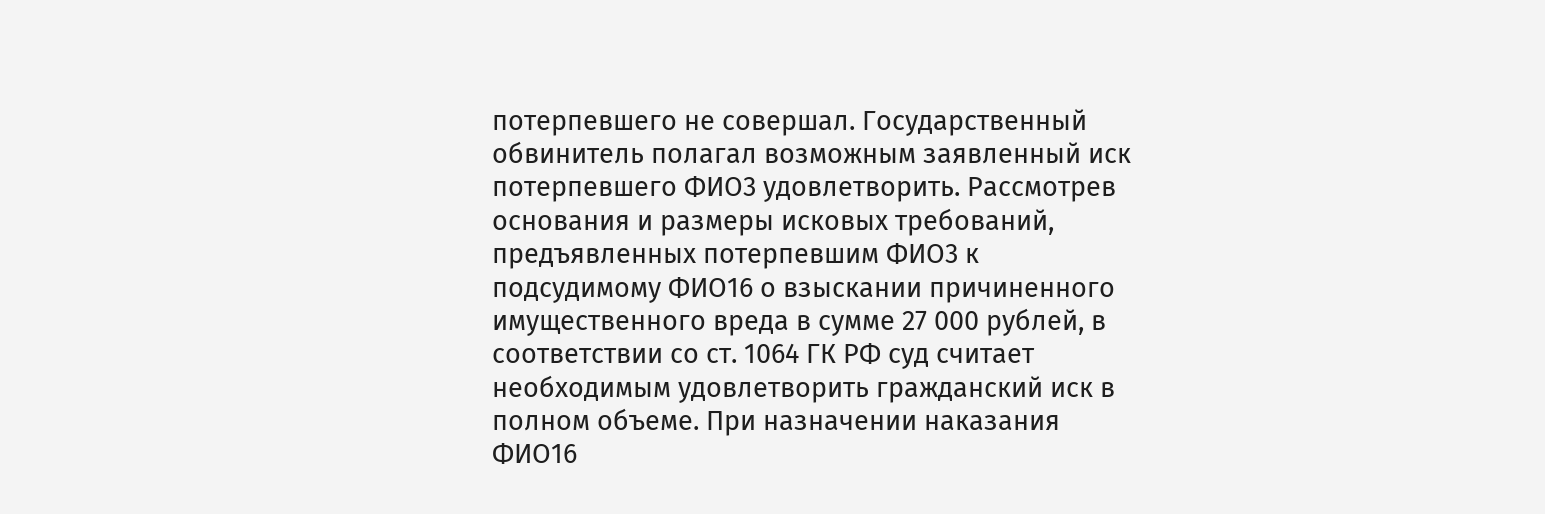потерпевшего не совершал. Государственный обвинитель полагал возможным заявленный иск потерпевшего ФИО3 удовлетворить. Рассмотрев основания и размеры исковых требований, предъявленных потерпевшим ФИО3 к подсудимому ФИО16 о взыскании причиненного имущественного вреда в сумме 27 000 рублей, в соответствии со ст. 1064 ГК РФ суд считает необходимым удовлетворить гражданский иск в полном объеме. При назначении наказания ФИО16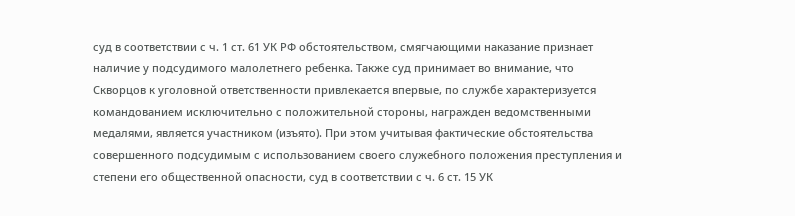суд в соответствии с ч. 1 ст. 61 УК РФ обстоятельством, смягчающими наказание признает наличие у подсудимого малолетнего ребенка. Также суд принимает во внимание, что Скворцов к уголовной ответственности привлекается впервые, по службе характеризуется командованием исключительно с положительной стороны, награжден ведомственными медалями, является участником (изъято). При этом учитывая фактические обстоятельства совершенного подсудимым с использованием своего служебного положения преступления и степени его общественной опасности, суд в соответствии с ч. 6 ст. 15 УК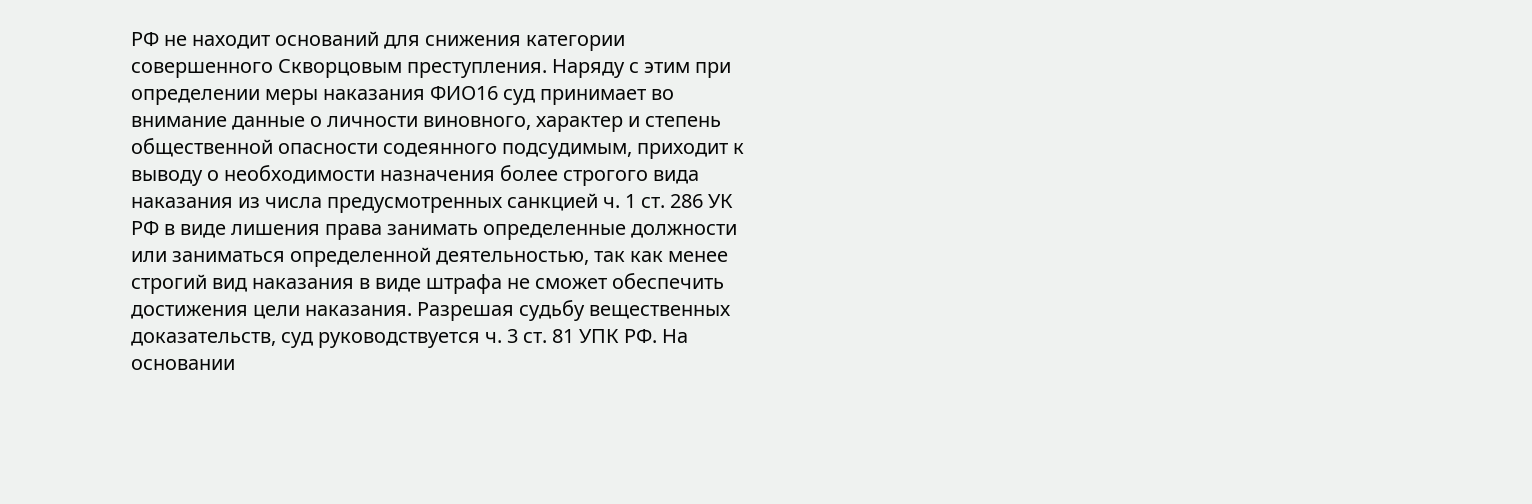РФ не находит оснований для снижения категории совершенного Скворцовым преступления. Наряду с этим при определении меры наказания ФИО16 суд принимает во внимание данные о личности виновного, характер и степень общественной опасности содеянного подсудимым, приходит к выводу о необходимости назначения более строгого вида наказания из числа предусмотренных санкцией ч. 1 ст. 286 УК РФ в виде лишения права занимать определенные должности или заниматься определенной деятельностью, так как менее строгий вид наказания в виде штрафа не сможет обеспечить достижения цели наказания. Разрешая судьбу вещественных доказательств, суд руководствуется ч. 3 ст. 81 УПК РФ. На основании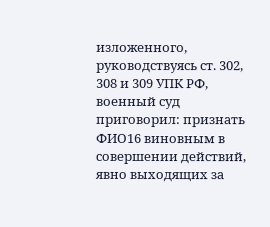изложенного, руководствуясь ст. 302, 308 и 309 УПК РФ, военный суд приговорил: признать ФИО16 виновным в совершении действий, явно выходящих за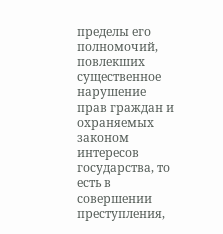пределы его полномочий, повлекших существенное нарушение прав граждан и охраняемых законом интересов государства, то есть в совершении преступления,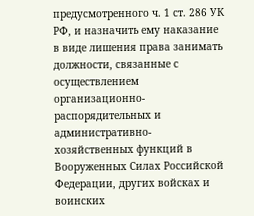предусмотренного ч. 1 ст. 286 УК РФ, и назначить ему наказание в виде лишения права занимать должности, связанные с осуществлением организационно-распорядительных и административно-хозяйственных функций в Вооруженных Силах Российской Федерации, других войсках и воинских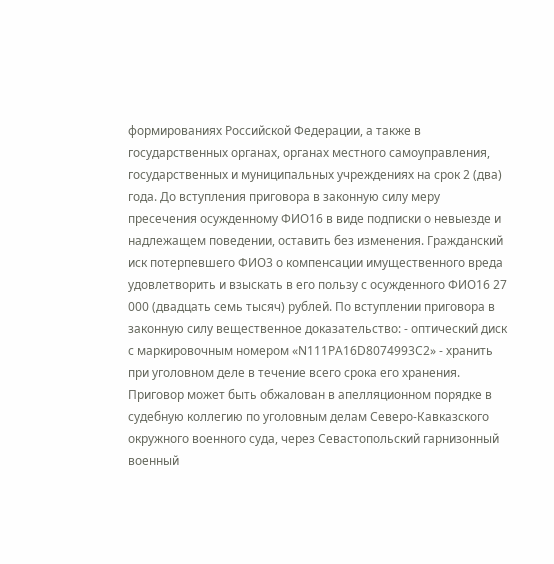формированиях Российской Федерации, а также в государственных органах, органах местного самоуправления, государственных и муниципальных учреждениях на срок 2 (два) года. До вступления приговора в законную силу меру пресечения осужденному ФИО16 в виде подписки о невыезде и надлежащем поведении, оставить без изменения. Гражданский иск потерпевшего ФИО3 о компенсации имущественного вреда удовлетворить и взыскать в его пользу с осужденного ФИО16 27 000 (двадцать семь тысяч) рублей. По вступлении приговора в законную силу вещественное доказательство: - оптический диск с маркировочным номером «N111PA16D8074993C2» - хранить при уголовном деле в течение всего срока его хранения. Приговор может быть обжалован в апелляционном порядке в судебную коллегию по уголовным делам Северо-Кавказского окружного военного суда, через Севастопольский гарнизонный военный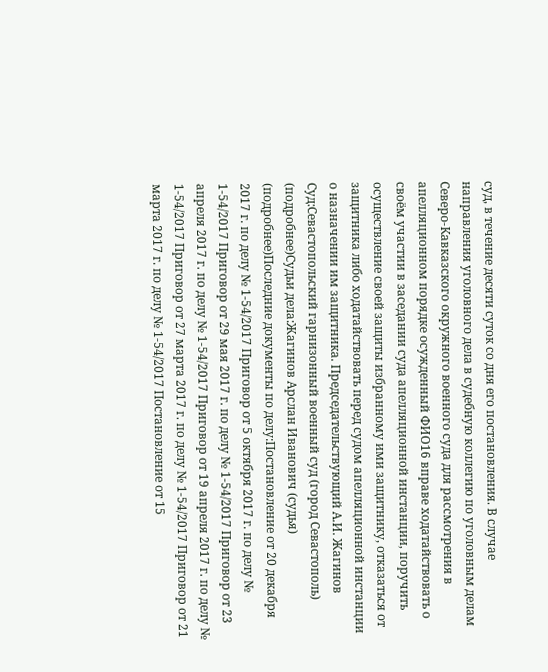суд, в течение десяти суток со дня его постановления. В случае направления уголовного дела в судебную коллегию по уголовным делам Северо-Кавказского окружного военного суда для рассмотрения в апелляционном порядке осужденный ФИО16 вправе ходатайствовать о своём участии в заседании суда апелляционной инстанции, поручить осуществление своей защиты избранному ими защитнику, отказаться от защитника либо ходатайствовать перед судом апелляционной инстанции о назначении им защитника. Председательствующий А.И. Жагинов Суд:Севастопольский гарнизонный военный суд (город Севастополь) (подробнее)Судьи дела:Жагинов Арслан Иванович (судья) (подробнее)Последние документы по делу:Постановление от 20 декабря 2017 г. по делу № 1-54/2017 Приговор от 5 октября 2017 г. по делу № 1-54/2017 Приговор от 29 мая 2017 г. по делу № 1-54/2017 Приговор от 23 апреля 2017 г. по делу № 1-54/2017 Приговор от 19 апреля 2017 г. по делу № 1-54/2017 Приговор от 27 марта 2017 г. по делу № 1-54/2017 Приговор от 21 марта 2017 г. по делу № 1-54/2017 Постановление от 15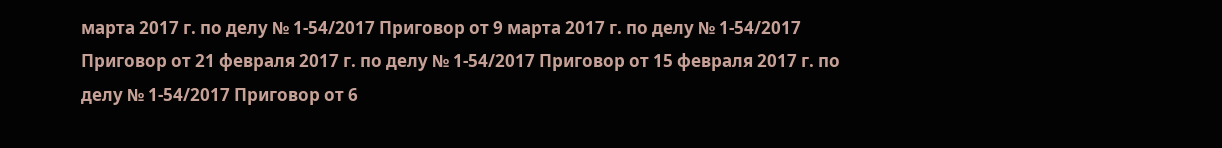марта 2017 г. по делу № 1-54/2017 Приговор от 9 марта 2017 г. по делу № 1-54/2017 Приговор от 21 февраля 2017 г. по делу № 1-54/2017 Приговор от 15 февраля 2017 г. по делу № 1-54/2017 Приговор от 6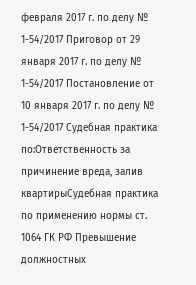февраля 2017 г. по делу № 1-54/2017 Приговор от 29 января 2017 г. по делу № 1-54/2017 Постановление от 10 января 2017 г. по делу № 1-54/2017 Судебная практика по:Ответственность за причинение вреда, залив квартирыСудебная практика по применению нормы ст. 1064 ГК РФ Превышение должностных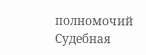полномочий Судебная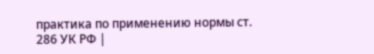практика по применению нормы ст. 286 УК РФ |